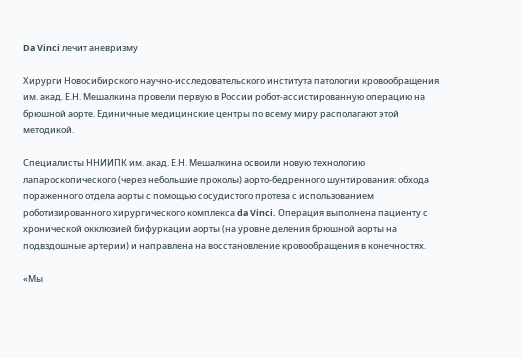Da Vinci лечит аневризму

Хирурги Новосибирского научно-исследовательского института патологии кровообращения им. акад. Е.Н. Мешалкина провели первую в России робот-ассистированную операцию на брюшной аорте. Единичные медицинские центры по всему миру располагают этой методикой.

Специалисты ННИИПК им. акад. Е.Н. Мешалкина освоили новую технологию лапароскопического (через небольшие проколы) аорто-бедренного шунтирования: обхода пораженного отдела аорты с помощью сосудистого протеза с использованием роботизированного хирургического комплекса da Vinci. Операция выполнена пациенту с хронической окклюзией бифуркации аорты (на уровне деления брюшной аорты на подвздошные артерии) и направлена на восстановление кровообращения в конечностях.

«Мы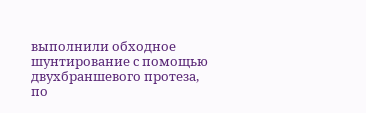выполнили обходное шунтирование с помощью двухбраншевого протеза, по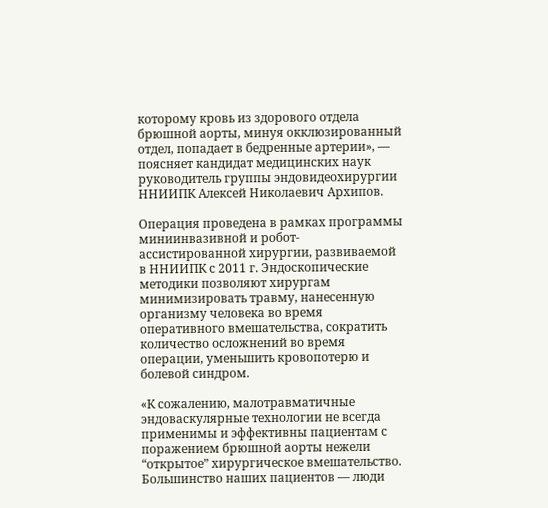которому кровь из здорового отдела брюшной аорты, минуя окклюзированный отдел, попадает в бедренные артерии», — поясняет кандидат медицинских наук руководитель группы эндовидеохирургии ННИИПК Алексей Николаевич Архипов.

Операция проведена в рамках программы миниинвазивной и робот-ассистированной хирургии, развиваемой в ННИИПК с 2011 г. Эндоскопические методики позволяют хирургам минимизировать травму, нанесенную организму человека во время оперативного вмешательства, сократить количество осложнений во время операции, уменьшить кровопотерю и болевой синдром.

«К сожалению, малотравматичные эндоваскулярные технологии не всегда применимы и эффективны пациентам с поражением брюшной аорты нежели “открытое” хирургическое вмешательство. Большинство наших пациентов — люди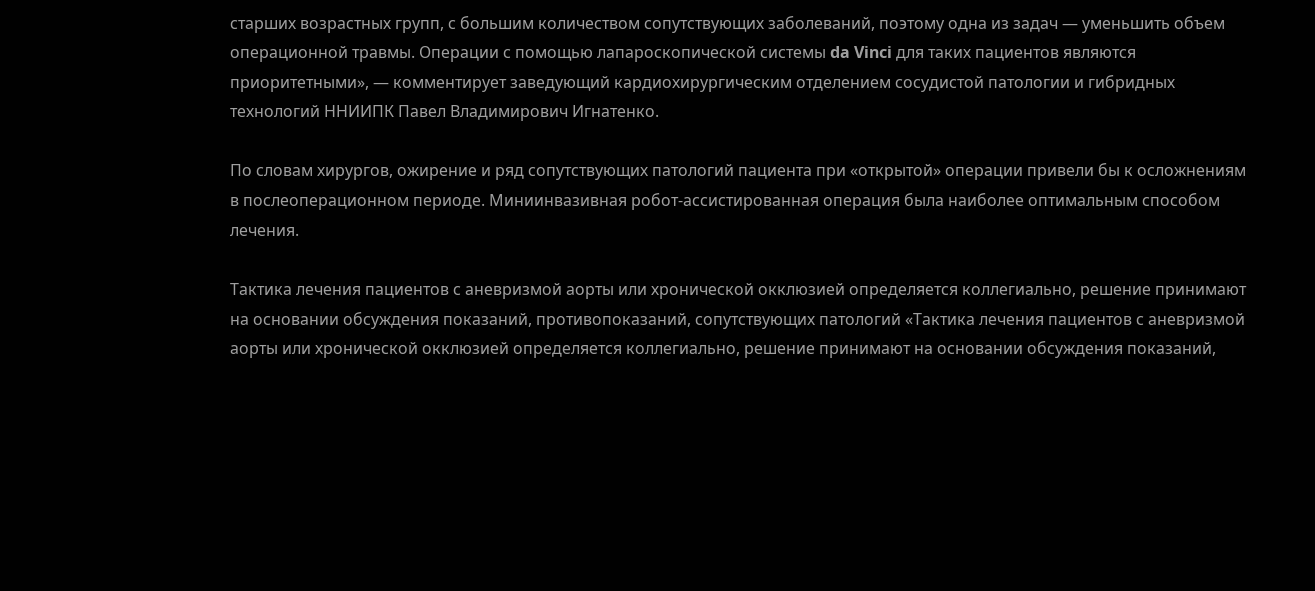старших возрастных групп, с большим количеством сопутствующих заболеваний, поэтому одна из задач — уменьшить объем операционной травмы. Операции с помощью лапароскопической системы da Vinci для таких пациентов являются приоритетными», — комментирует заведующий кардиохирургическим отделением сосудистой патологии и гибридных технологий ННИИПК Павел Владимирович Игнатенко.

По словам хирургов, ожирение и ряд сопутствующих патологий пациента при «открытой» операции привели бы к осложнениям в послеоперационном периоде. Миниинвазивная робот-ассистированная операция была наиболее оптимальным способом лечения.

Тактика лечения пациентов с аневризмой аорты или хронической окклюзией определяется коллегиально, решение принимают на основании обсуждения показаний, противопоказаний, сопутствующих патологий «Тактика лечения пациентов с аневризмой аорты или хронической окклюзией определяется коллегиально, решение принимают на основании обсуждения показаний,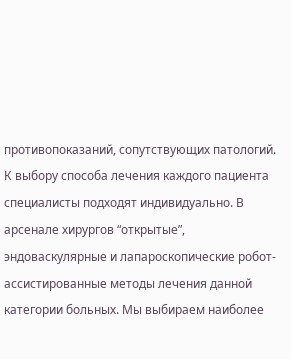противопоказаний, сопутствующих патологий. К выбору способа лечения каждого пациента специалисты подходят индивидуально. В арсенале хирургов “открытые”, эндоваскулярные и лапароскопические робот-ассистированные методы лечения данной категории больных. Мы выбираем наиболее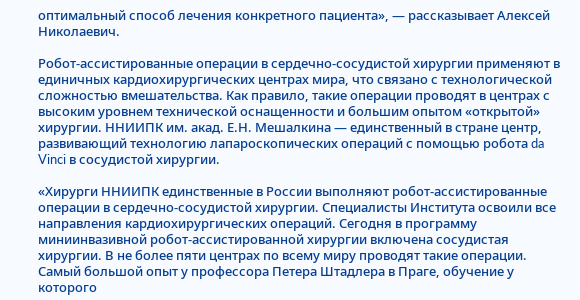оптимальный способ лечения конкретного пациента», — рассказывает Алексей Николаевич.

Робот-ассистированные операции в сердечно-сосудистой хирургии применяют в единичных кардиохирургических центрах мира, что связано с технологической сложностью вмешательства. Как правило, такие операции проводят в центрах с высоким уровнем технической оснащенности и большим опытом «открытой» хирургии. ННИИПК им. акад. Е.Н. Мешалкина — единственный в стране центр, развивающий технологию лапароскопических операций с помощью робота da Vinci в сосудистой хирургии.

«Хирурги ННИИПК единственные в России выполняют робот-ассистированные операции в сердечно-сосудистой хирургии. Специалисты Института освоили все направления кардиохирургических операций. Сегодня в программу миниинвазивной робот-ассистированной хирургии включена сосудистая хирургии. В не более пяти центрах по всему миру проводят такие операции. Самый большой опыт у профессора Петера Штадлера в Праге, обучение у которого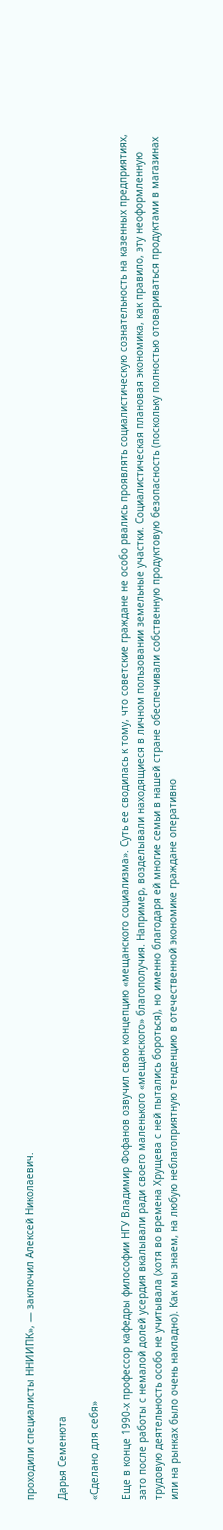проходили специалисты ННИИПК», — заключил Алексей Николаевич.

Дарья Семенюта

«Сделано для себя»

Еще в конце 1990-х профессор кафедры философии НГУ Владимир Фофанов озвучил свою концепцию «мещанского социализма». Суть ее сводилась к тому, что советские граждане не особо рвались проявлять социалистическую сознательность на казенных предприятиях, зато после работы с немалой долей усердия вкалывали ради своего маленького «мещанского» благополучия. Например, возделывали находящиеся в личном пользовании земельные участки. Социалистическая плановая экономика, как правило, эту неоформленную трудовую деятельность особо не учитывала (хотя во времена Хрущева с ней пытались бороться), но именно благодаря ей многие семьи в нашей стране обеспечивали собственную продуктовую безопасность (поскольку полностью отовариваться продуктами в магазинах или на рынках было очень накладно). Как мы знаем, на любую неблагоприятную тенденцию в отечественной экономике граждане оперативно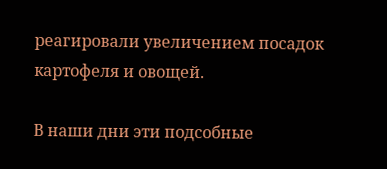реагировали увеличением посадок картофеля и овощей.

В наши дни эти подсобные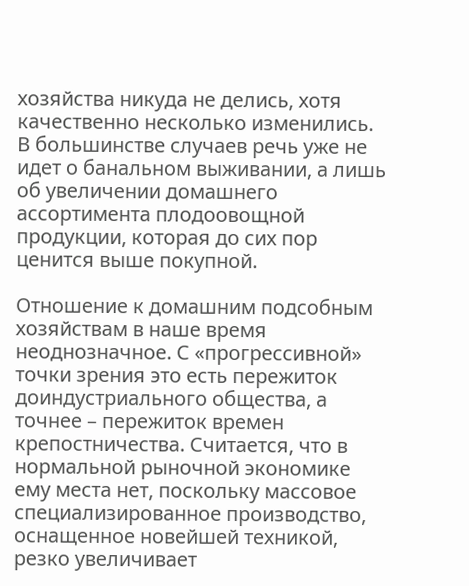хозяйства никуда не делись, хотя качественно несколько изменились. В большинстве случаев речь уже не идет о банальном выживании, а лишь об увеличении домашнего ассортимента плодоовощной продукции, которая до сих пор ценится выше покупной.

Отношение к домашним подсобным хозяйствам в наше время неоднозначное. С «прогрессивной» точки зрения это есть пережиток доиндустриального общества, а точнее – пережиток времен крепостничества. Считается, что в нормальной рыночной экономике ему места нет, поскольку массовое специализированное производство, оснащенное новейшей техникой, резко увеличивает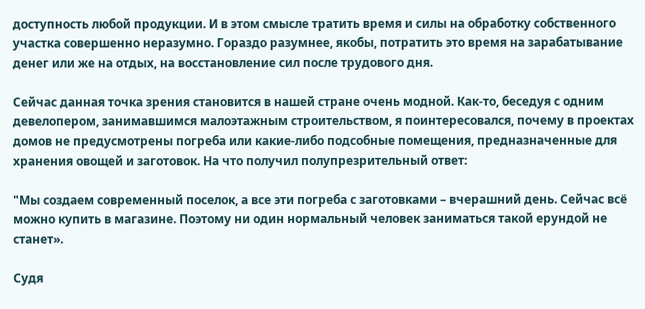доступность любой продукции. И в этом смысле тратить время и силы на обработку собственного участка совершенно неразумно. Гораздо разумнее, якобы, потратить это время на зарабатывание денег или же на отдых, на восстановление сил после трудового дня.

Сейчас данная точка зрения становится в нашей стране очень модной. Как-то, беседуя с одним девелопером, занимавшимся малоэтажным строительством, я поинтересовался, почему в проектах домов не предусмотрены погреба или какие-либо подсобные помещения, предназначенные для хранения овощей и заготовок. На что получил полупрезрительный ответ:

"Мы создаем современный поселок, а все эти погреба с заготовками – вчерашний день. Сейчас всё можно купить в магазине. Поэтому ни один нормальный человек заниматься такой ерундой не станет».

Судя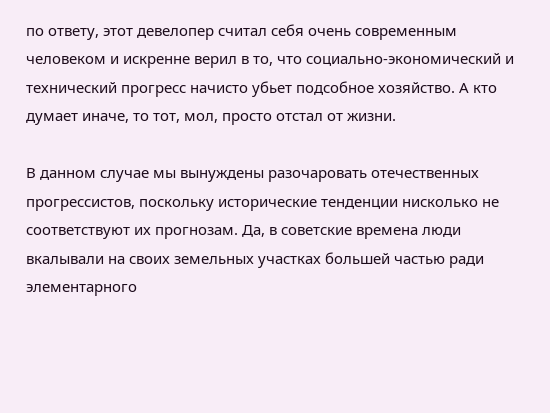по ответу, этот девелопер считал себя очень современным человеком и искренне верил в то, что социально-экономический и технический прогресс начисто убьет подсобное хозяйство. А кто думает иначе, то тот, мол, просто отстал от жизни.

В данном случае мы вынуждены разочаровать отечественных прогрессистов, поскольку исторические тенденции нисколько не соответствуют их прогнозам. Да, в советские времена люди вкалывали на своих земельных участках большей частью ради элементарного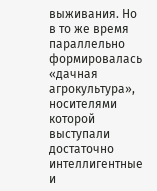выживания. Но в то же время параллельно формировалась «дачная агрокультура», носителями которой выступали достаточно интеллигентные и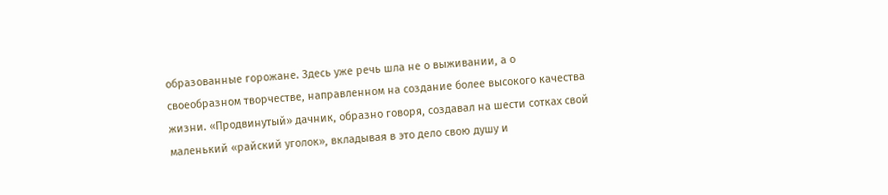образованные горожане. Здесь уже речь шла не о выживании, а о своеобразном творчестве, направленном на создание более высокого качества жизни. «Продвинутый» дачник, образно говоря, создавал на шести сотках свой маленький «райский уголок», вкладывая в это дело свою душу и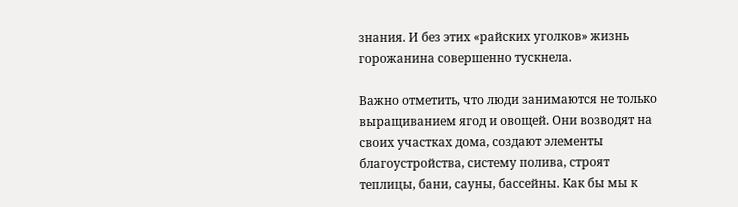знания. И без этих «райских уголков» жизнь горожанина совершенно тускнела.

Важно отметить, что люди занимаются не только выращиванием ягод и овощей. Они возводят на своих участках дома, создают элементы благоустройства, систему полива, строят теплицы, бани, сауны, бассейны. Как бы мы к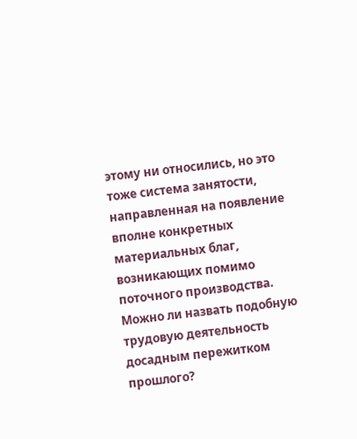этому ни относились, но это тоже система занятости, направленная на появление вполне конкретных материальных благ, возникающих помимо поточного производства. Можно ли назвать подобную трудовую деятельность досадным пережитком прошлого?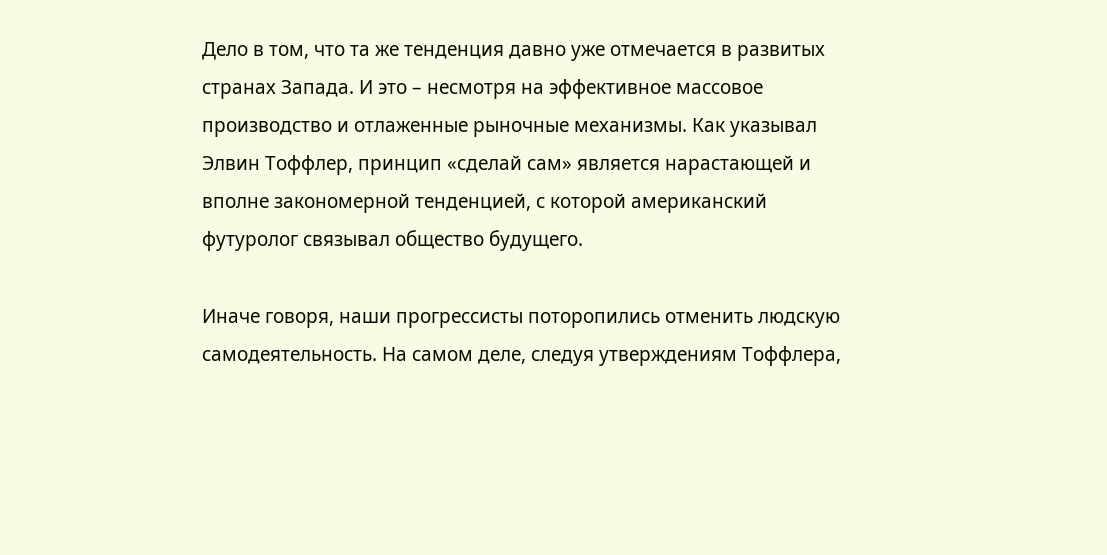Дело в том, что та же тенденция давно уже отмечается в развитых странах Запада. И это – несмотря на эффективное массовое производство и отлаженные рыночные механизмы. Как указывал Элвин Тоффлер, принцип «сделай сам» является нарастающей и вполне закономерной тенденцией, с которой американский футуролог связывал общество будущего.

Иначе говоря, наши прогрессисты поторопились отменить людскую самодеятельность. На самом деле, следуя утверждениям Тоффлера,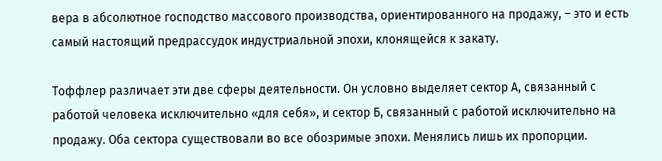вера в абсолютное господство массового производства, ориентированного на продажу, – это и есть самый настоящий предрассудок индустриальной эпохи, клонящейся к закату.

Тоффлер различает эти две сферы деятельности. Он условно выделяет сектор А, связанный с работой человека исключительно «для себя», и сектор Б, связанный с работой исключительно на продажу. Оба сектора существовали во все обозримые эпохи. Менялись лишь их пропорции.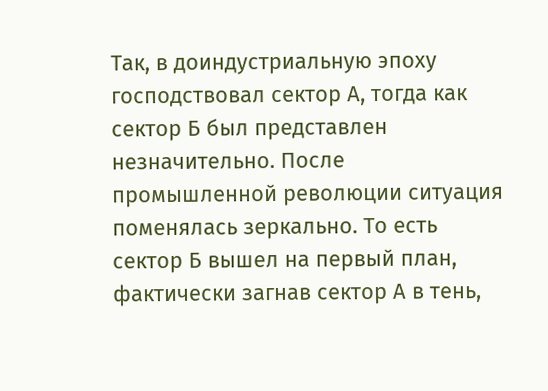Так, в доиндустриальную эпоху господствовал сектор А, тогда как сектор Б был представлен незначительно. После промышленной революции ситуация поменялась зеркально. То есть сектор Б вышел на первый план, фактически загнав сектор А в тень,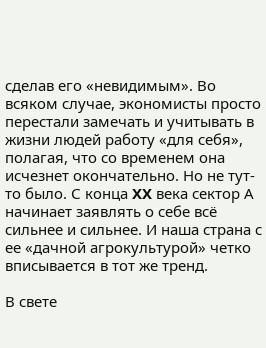сделав его «невидимым». Во всяком случае, экономисты просто перестали замечать и учитывать в жизни людей работу «для себя», полагая, что со временем она исчезнет окончательно. Но не тут-то было. С конца XX века сектор А начинает заявлять о себе всё сильнее и сильнее. И наша страна с ее «дачной агрокультурой» четко вписывается в тот же тренд.

В свете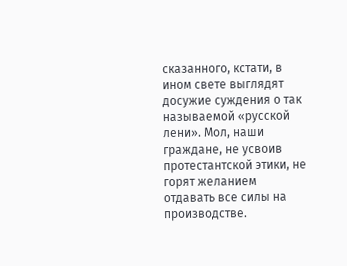сказанного, кстати, в ином свете выглядят досужие суждения о так называемой «русской лени». Мол, наши граждане, не усвоив протестантской этики, не горят желанием отдавать все силы на производстве.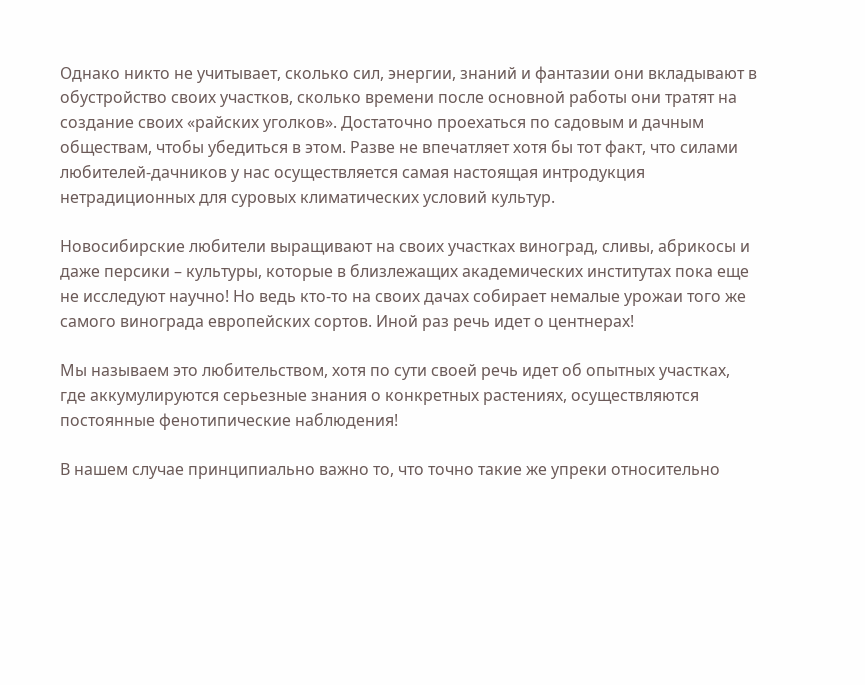Однако никто не учитывает, сколько сил, энергии, знаний и фантазии они вкладывают в обустройство своих участков, сколько времени после основной работы они тратят на создание своих «райских уголков». Достаточно проехаться по садовым и дачным обществам, чтобы убедиться в этом. Разве не впечатляет хотя бы тот факт, что силами любителей-дачников у нас осуществляется самая настоящая интродукция нетрадиционных для суровых климатических условий культур.

Новосибирские любители выращивают на своих участках виноград, сливы, абрикосы и даже персики – культуры, которые в близлежащих академических институтах пока еще не исследуют научно! Но ведь кто-то на своих дачах собирает немалые урожаи того же самого винограда европейских сортов. Иной раз речь идет о центнерах!

Мы называем это любительством, хотя по сути своей речь идет об опытных участках, где аккумулируются серьезные знания о конкретных растениях, осуществляются постоянные фенотипические наблюдения!

В нашем случае принципиально важно то, что точно такие же упреки относительно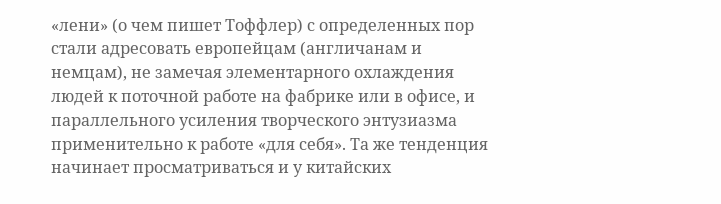«лени» (о чем пишет Тоффлер) с определенных пор стали адресовать европейцам (англичанам и немцам), не замечая элементарного охлаждения людей к поточной работе на фабрике или в офисе, и параллельного усиления творческого энтузиазма применительно к работе «для себя». Та же тенденция начинает просматриваться и у китайских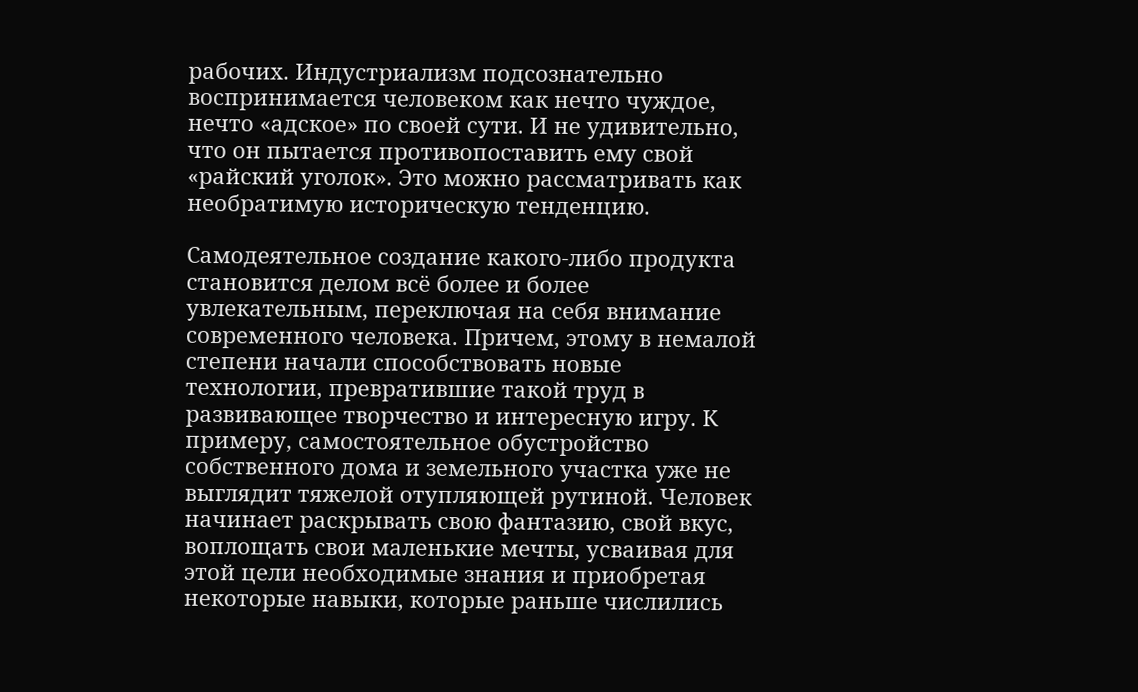рабочих. Индустриализм подсознательно воспринимается человеком как нечто чуждое, нечто «адское» по своей сути. И не удивительно, что он пытается противопоставить ему свой «райский уголок». Это можно рассматривать как необратимую историческую тенденцию.

Самодеятельное создание какого-либо продукта становится делом всё более и более увлекательным, переключая на себя внимание современного человека. Причем, этому в немалой степени начали способствовать новые технологии, превратившие такой труд в развивающее творчество и интересную игру. К примеру, самостоятельное обустройство собственного дома и земельного участка уже не выглядит тяжелой отупляющей рутиной. Человек начинает раскрывать свою фантазию, свой вкус, воплощать свои маленькие мечты, усваивая для этой цели необходимые знания и приобретая некоторые навыки, которые раньше числились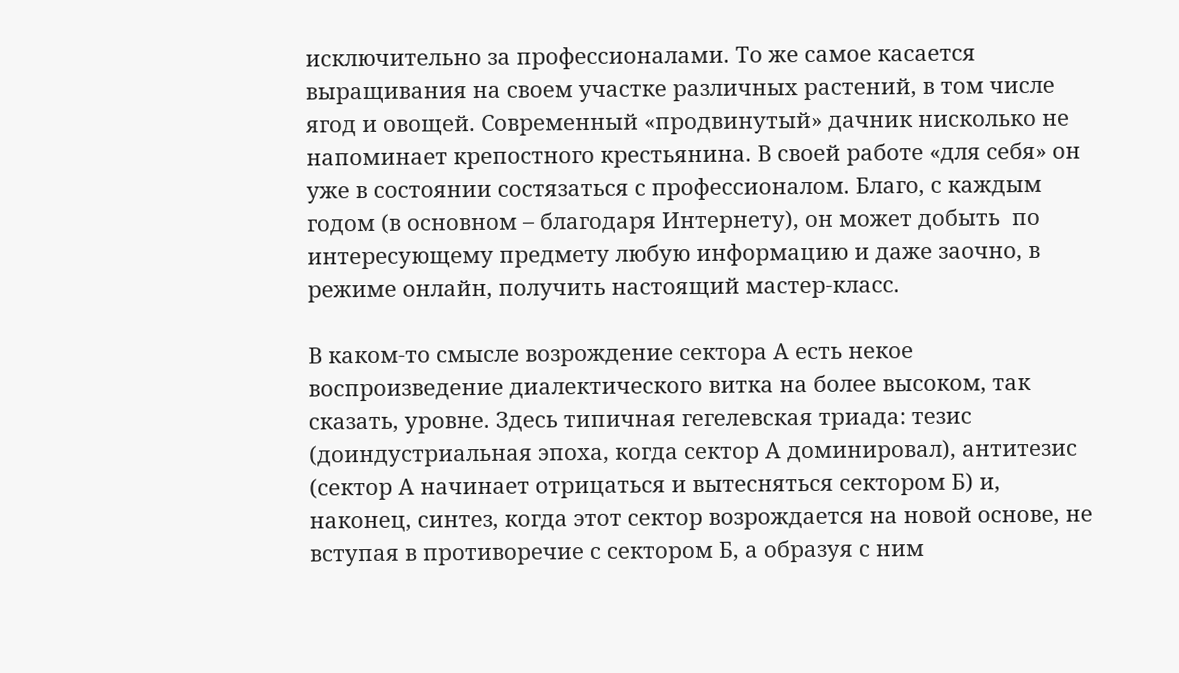исключительно за профессионалами. То же самое касается выращивания на своем участке различных растений, в том числе ягод и овощей. Современный «продвинутый» дачник нисколько не напоминает крепостного крестьянина. В своей работе «для себя» он уже в состоянии состязаться с профессионалом. Благо, с каждым годом (в основном – благодаря Интернету), он может добыть  по интересующему предмету любую информацию и даже заочно, в режиме онлайн, получить настоящий мастер-класс.

В каком-то смысле возрождение сектора А есть некое воспроизведение диалектического витка на более высоком, так сказать, уровне. Здесь типичная гегелевская триада: тезис (доиндустриальная эпоха, когда сектор А доминировал), антитезис (сектор А начинает отрицаться и вытесняться сектором Б) и, наконец, синтез, когда этот сектор возрождается на новой основе, не вступая в противоречие с сектором Б, а образуя с ним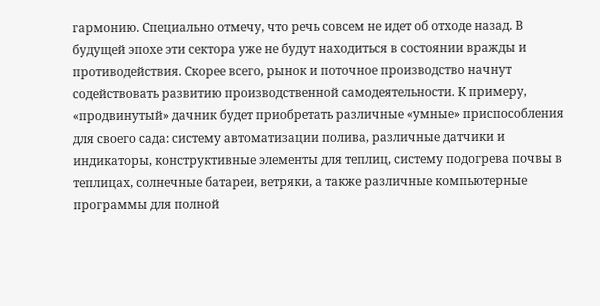гармонию. Специально отмечу, что речь совсем не идет об отходе назад. В будущей эпохе эти сектора уже не будут находиться в состоянии вражды и противодействия. Скорее всего, рынок и поточное производство начнут содействовать развитию производственной самодеятельности. К примеру, «продвинутый» дачник будет приобретать различные «умные» приспособления для своего сада: систему автоматизации полива, различные датчики и индикаторы, конструктивные элементы для теплиц, систему подогрева почвы в теплицах, солнечные батареи, ветряки, а также различные компьютерные программы для полной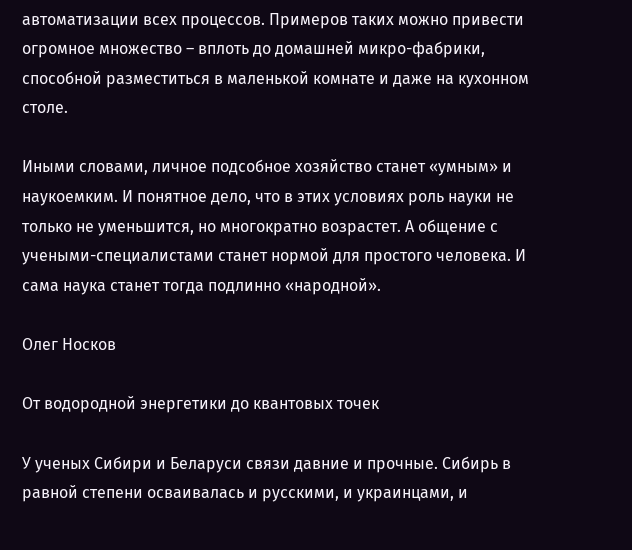автоматизации всех процессов. Примеров таких можно привести огромное множество – вплоть до домашней микро-фабрики, способной разместиться в маленькой комнате и даже на кухонном столе.

Иными словами, личное подсобное хозяйство станет «умным» и наукоемким. И понятное дело, что в этих условиях роль науки не только не уменьшится, но многократно возрастет. А общение с учеными-специалистами станет нормой для простого человека. И сама наука станет тогда подлинно «народной».

Олег Носков

От водородной энергетики до квантовых точек

У ученых Сибири и Беларуси связи давние и прочные. Сибирь в равной степени осваивалась и русскими, и украинцами, и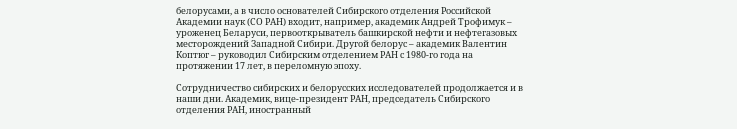белорусами, а в число основателей Сибирского отделения Российской Академии наук (СО РАН) входит, например, академик Андрей Трофимук – уроженец Беларуси, первооткрыватель башкирской нефти и нефтегазовых месторождений Западной Сибири. Другой белорус – академик Валентин Коптюг – руководил Сибирским отделением РАН с 1980-го года на протяжении 17 лет, в переломную эпоху.

Сотрудничество сибирских и белорусских исследователей продолжается и в наши дни. Академик, вице-президент РАН, председатель Сибирского отделения РАН, иностранный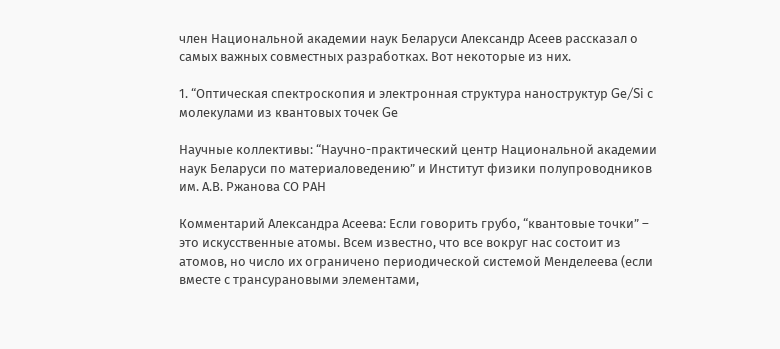член Национальной академии наук Беларуси Александр Асеев рассказал о самых важных совместных разработках. Вот некоторые из них.

1. “Оптическая спектроскопия и электронная структура наноструктур Ge/Si с молекулами из квантовых точек Ge

Научные коллективы: “Научно-практический центр Национальной академии наук Беларуси по материаловедению” и Институт физики полупроводников им. А.В. Ржанова СО РАН

Комментарий Александра Асеева: Если говорить грубо, “квантовые точки” – это искусственные атомы. Всем известно, что все вокруг нас состоит из атомов, но число их ограничено периодической системой Менделеева (если вместе с трансурановыми элементами,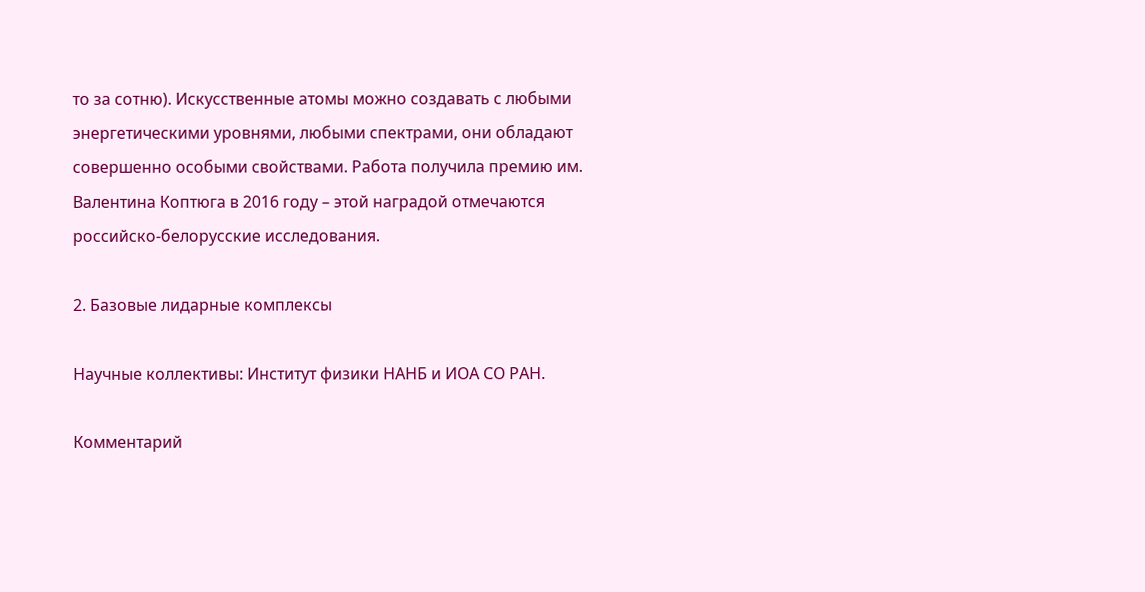то за сотню). Искусственные атомы можно создавать с любыми энергетическими уровнями, любыми спектрами, они обладают совершенно особыми свойствами. Работа получила премию им. Валентина Коптюга в 2016 году – этой наградой отмечаются российско-белорусские исследования.

2. Базовые лидарные комплексы

Научные коллективы: Институт физики НАНБ и ИОА СО РАН.

Комментарий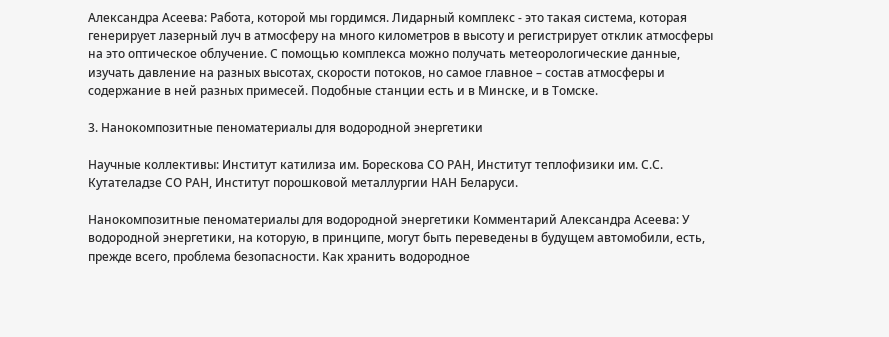Александра Асеева: Работа, которой мы гордимся. Лидарный комплекс - это такая система, которая генерирует лазерный луч в атмосферу на много километров в высоту и регистрирует отклик атмосферы на это оптическое облучение. С помощью комплекса можно получать метеорологические данные, изучать давление на разных высотах, скорости потоков, но самое главное – состав атмосферы и содержание в ней разных примесей. Подобные станции есть и в Минске, и в Томске.

3. Нанокомпозитные пеноматериалы для водородной энергетики

Научные коллективы: Институт катилиза им. Борескова СО РАН, Институт теплофизики им. С.С. Кутателадзе СО РАН, Институт порошковой металлургии НАН Беларуси.

Нанокомпозитные пеноматериалы для водородной энергетики Комментарий Александра Асеева: У водородной энергетики, на которую, в принципе, могут быть переведены в будущем автомобили, есть, прежде всего, проблема безопасности. Как хранить водородное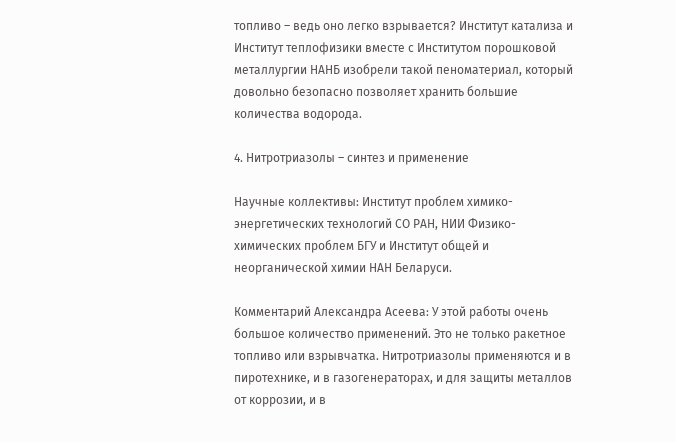топливо – ведь оно легко взрывается? Институт катализа и Институт теплофизики вместе с Институтом порошковой металлургии НАНБ изобрели такой пеноматериал, который довольно безопасно позволяет хранить большие количества водорода.

4. Нитротриазолы – синтез и применение

Научные коллективы: Институт проблем химико-энергетических технологий СО РАН, НИИ Физико-химических проблем БГУ и Институт общей и неорганической химии НАН Беларуси.

Комментарий Александра Асеева: У этой работы очень большое количество применений. Это не только ракетное топливо или взрывчатка. Нитротриазолы применяются и в пиротехнике, и в газогенераторах, и для защиты металлов от коррозии, и в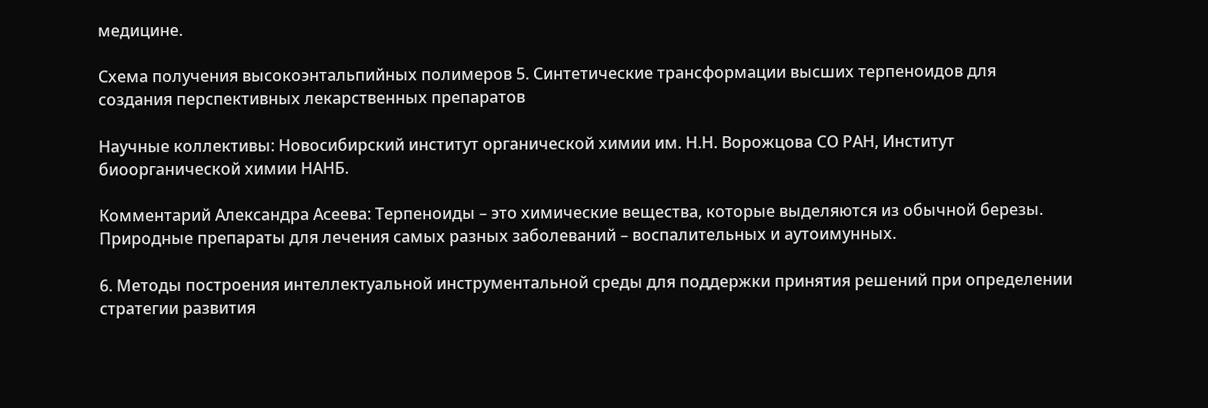медицине.

Схема получения высокоэнтальпийных полимеров 5. Синтетические трансформации высших терпеноидов для создания перспективных лекарственных препаратов

Научные коллективы: Новосибирский институт органической химии им. Н.Н. Ворожцова СО РАН, Институт биоорганической химии НАНБ.

Комментарий Александра Асеева: Терпеноиды – это химические вещества, которые выделяются из обычной березы. Природные препараты для лечения самых разных заболеваний – воспалительных и аутоимунных.

6. Методы построения интеллектуальной инструментальной среды для поддержки принятия решений при определении стратегии развития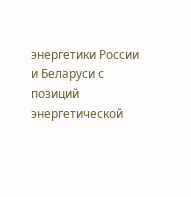энергетики России и Беларуси с позиций энергетической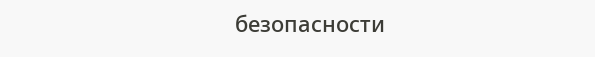безопасности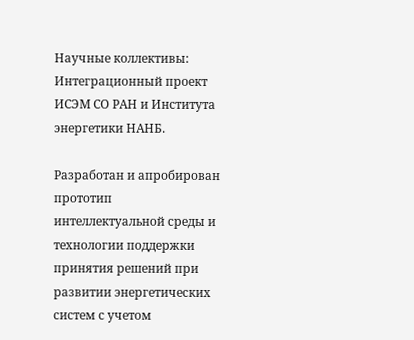Научные коллективы: Интеграционный проект ИСЭМ СО РАН и Института энергетики НАНБ.

Разработан и апробирован прототип интеллектуальной среды и технологии поддержки принятия решений при развитии энергетических систем с учетом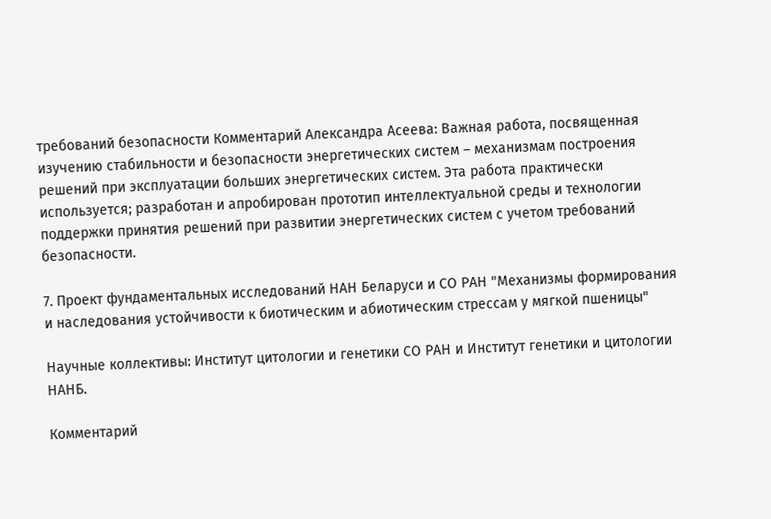требований безопасности Комментарий Александра Асеева: Важная работа, посвященная изучению стабильности и безопасности энергетических систем – механизмам построения решений при эксплуатации больших энергетических систем. Эта работа практически используется; разработан и апробирован прототип интеллектуальной среды и технологии поддержки принятия решений при развитии энергетических систем с учетом требований безопасности.

7. Проект фундаментальных исследований НАН Беларуси и СО РАН "Механизмы формирования и наследования устойчивости к биотическим и абиотическим стрессам у мягкой пшеницы"

Научные коллективы: Институт цитологии и генетики СО РАН и Институт генетики и цитологии НАНБ.

Комментарий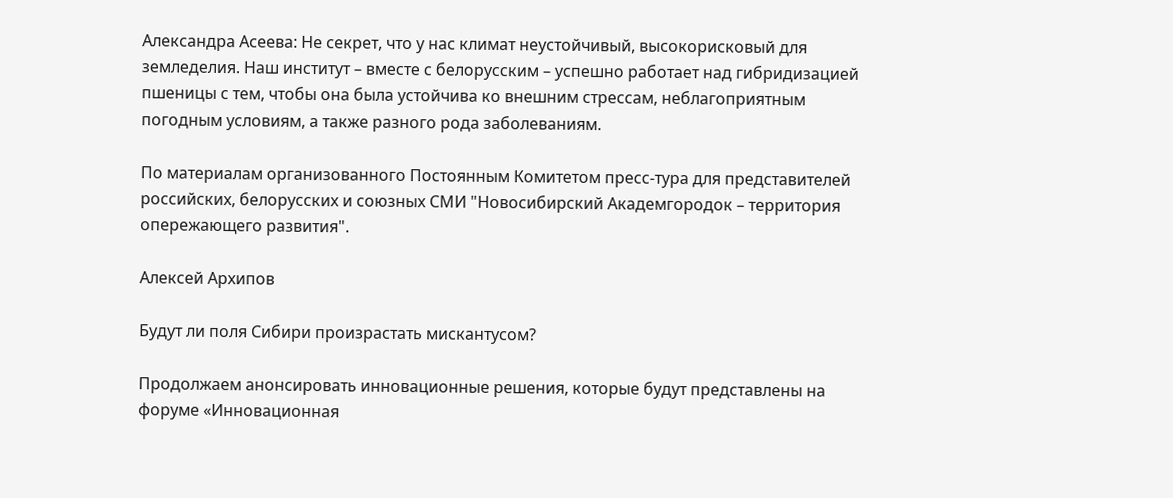Александра Асеева: Не секрет, что у нас климат неустойчивый, высокорисковый для земледелия. Наш институт – вместе с белорусским – успешно работает над гибридизацией пшеницы с тем, чтобы она была устойчива ко внешним стрессам, неблагоприятным погодным условиям, а также разного рода заболеваниям.

По материалам организованного Постоянным Комитетом пресс-тура для представителей российских, белорусских и союзных СМИ "Новосибирский Академгородок – территория опережающего развития".

Алексей Архипов

Будут ли поля Сибири произрастать мискантусом?

Продолжаем анонсировать инновационные решения, которые будут представлены на форуме «Инновационная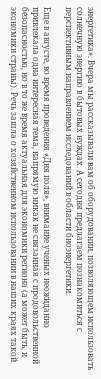энергетика». Вчера мы рассказывали вам об оборудовании, позволяющем использовать солнечную энергию в бытовых нуждах. А сегодня предлагаем познакомиться с перспективным направлением исследований в области биоэнергетики.

Еще в августе, во время проведения «Дня поля», внимание ученых неожиданно привлекала одна интересная тема, напрямую никак не связанная с продовольственной безопасностью, но в то же время актуальная для экономики региона (а может быть, и экономики страны). Речь зашла о хозяйственном использовании в наших краях такой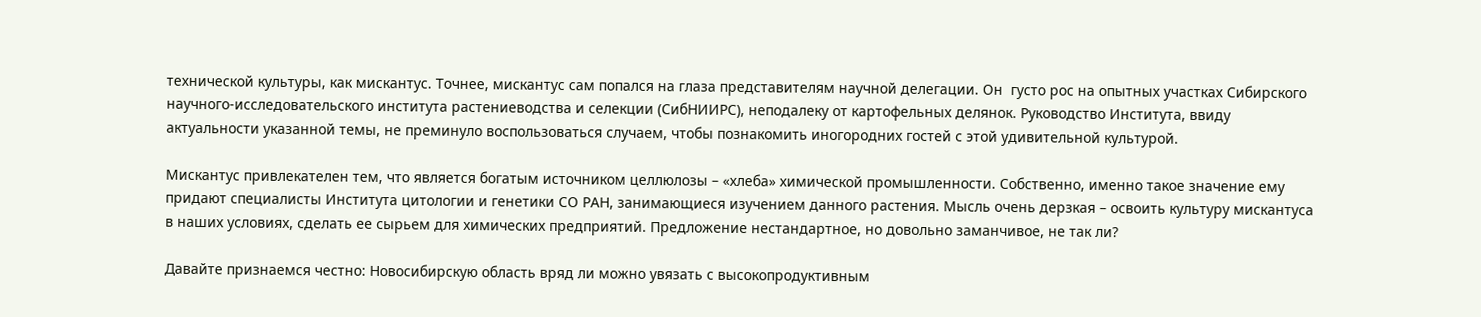технической культуры, как мискантус. Точнее, мискантус сам попался на глаза представителям научной делегации. Он  густо рос на опытных участках Сибирского научного-исследовательского института растениеводства и селекции (СибНИИРС), неподалеку от картофельных делянок. Руководство Института, ввиду актуальности указанной темы, не преминуло воспользоваться случаем, чтобы познакомить иногородних гостей с этой удивительной культурой.

Мискантус привлекателен тем, что является богатым источником целлюлозы – «хлеба» химической промышленности. Собственно, именно такое значение ему придают специалисты Института цитологии и генетики СО РАН, занимающиеся изучением данного растения. Мысль очень дерзкая – освоить культуру мискантуса в наших условиях, сделать ее сырьем для химических предприятий. Предложение нестандартное, но довольно заманчивое, не так ли?

Давайте признаемся честно: Новосибирскую область вряд ли можно увязать с высокопродуктивным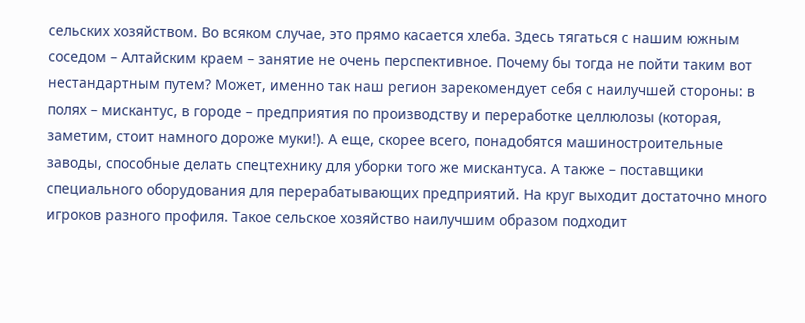сельских хозяйством. Во всяком случае, это прямо касается хлеба. Здесь тягаться с нашим южным соседом – Алтайским краем – занятие не очень перспективное. Почему бы тогда не пойти таким вот нестандартным путем? Может, именно так наш регион зарекомендует себя с наилучшей стороны: в полях – мискантус, в городе – предприятия по производству и переработке целлюлозы (которая, заметим, стоит намного дороже муки!). А еще, скорее всего, понадобятся машиностроительные заводы, способные делать спецтехнику для уборки того же мискантуса. А также – поставщики специального оборудования для перерабатывающих предприятий. На круг выходит достаточно много игроков разного профиля. Такое сельское хозяйство наилучшим образом подходит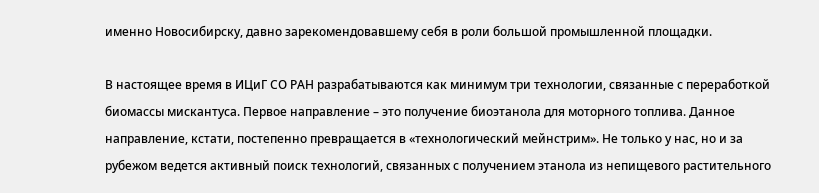именно Новосибирску, давно зарекомендовавшему себя в роли большой промышленной площадки.

В настоящее время в ИЦиГ СО РАН разрабатываются как минимум три технологии, связанные с переработкой биомассы мискантуса. Первое направление – это получение биоэтанола для моторного топлива. Данное направление, кстати, постепенно превращается в «технологический мейнстрим». Не только у нас, но и за рубежом ведется активный поиск технологий, связанных с получением этанола из непищевого растительного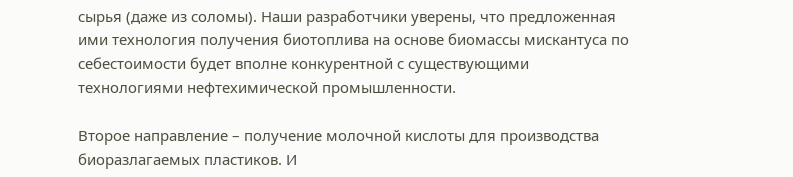сырья (даже из соломы). Наши разработчики уверены, что предложенная ими технология получения биотоплива на основе биомассы мискантуса по себестоимости будет вполне конкурентной с существующими технологиями нефтехимической промышленности.

Второе направление – получение молочной кислоты для производства биоразлагаемых пластиков. И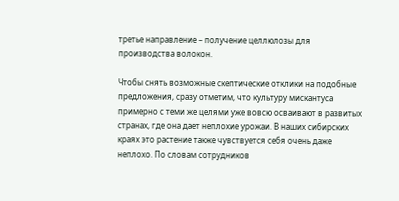третье направление – получение целлюлозы для производства волокон.

Чтобы снять возможные скептические отклики на подобные предложения, сразу отметим, что культуру мискантуса примерно с теми же целями уже вовсю осваивают в развитых странах, где она дает неплохие урожаи. В наших сибирских краях это растение также чувствуется себя очень даже неплохо. По словам сотрудников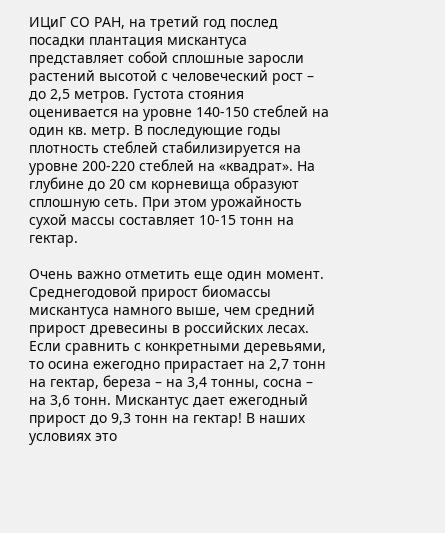ИЦиГ СО РАН, на третий год послед посадки плантация мискантуса представляет собой сплошные заросли растений высотой с человеческий рост – до 2,5 метров. Густота стояния оценивается на уровне 140-150 стеблей на один кв. метр. В последующие годы плотность стеблей стабилизируется на уровне 200-220 стеблей на «квадрат». На глубине до 20 см корневища образуют сплошную сеть. При этом урожайность сухой массы составляет 10-15 тонн на гектар.

Очень важно отметить еще один момент. Среднегодовой прирост биомассы мискантуса намного выше, чем средний прирост древесины в российских лесах. Если сравнить с конкретными деревьями, то осина ежегодно прирастает на 2,7 тонн на гектар, береза – на 3,4 тонны, сосна – на 3,6 тонн. Мискантус дает ежегодный прирост до 9,3 тонн на гектар! В наших условиях это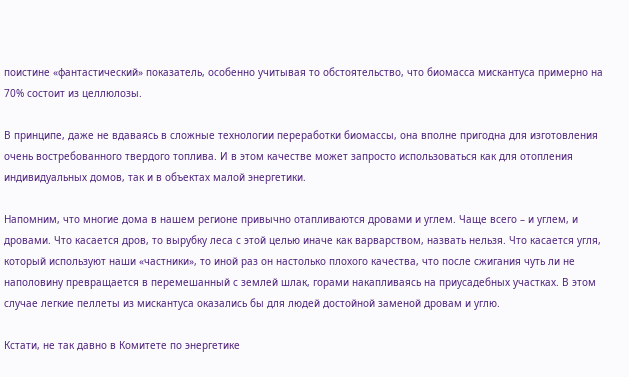поистине «фантастический» показатель, особенно учитывая то обстоятельство, что биомасса мискантуса примерно на 70% состоит из целлюлозы.

В принципе, даже не вдаваясь в сложные технологии переработки биомассы, она вполне пригодна для изготовления очень востребованного твердого топлива. И в этом качестве может запросто использоваться как для отопления индивидуальных домов, так и в объектах малой энергетики.

Напомним, что многие дома в нашем регионе привычно отапливаются дровами и углем. Чаще всего – и углем, и дровами. Что касается дров, то вырубку леса с этой целью иначе как варварством, назвать нельзя. Что касается угля, который используют наши «частники», то иной раз он настолько плохого качества, что после сжигания чуть ли не наполовину превращается в перемешанный с землей шлак, горами накапливаясь на приусадебных участках. В этом случае легкие пеллеты из мискантуса оказались бы для людей достойной заменой дровам и углю.

Кстати, не так давно в Комитете по энергетике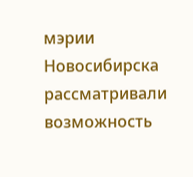мэрии Новосибирска рассматривали возможность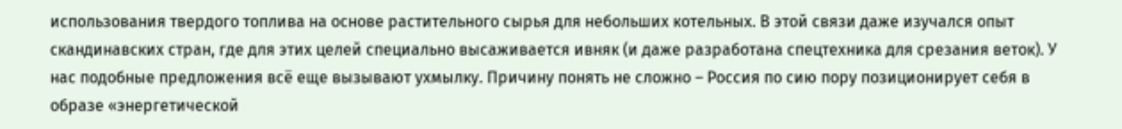использования твердого топлива на основе растительного сырья для небольших котельных. В этой связи даже изучался опыт скандинавских стран, где для этих целей специально высаживается ивняк (и даже разработана спецтехника для срезания веток). У нас подобные предложения всё еще вызывают ухмылку. Причину понять не сложно – Россия по сию пору позиционирует себя в образе «энергетической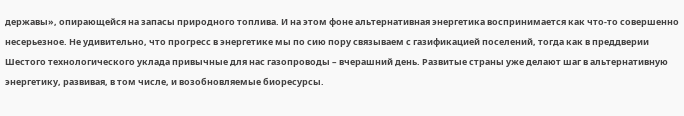державы», опирающейся на запасы природного топлива. И на этом фоне альтернативная энергетика воспринимается как что-то совершенно несерьезное. Не удивительно, что прогресс в энергетике мы по сию пору связываем с газификацией поселений, тогда как в преддверии Шестого технологического уклада привычные для нас газопроводы – вчерашний день. Развитые страны уже делают шаг в альтернативную энергетику, развивая, в том числе, и возобновляемые биоресурсы.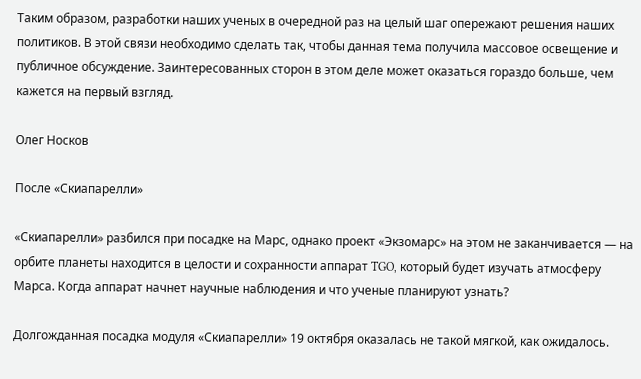Таким образом, разработки наших ученых в очередной раз на целый шаг опережают решения наших политиков. В этой связи необходимо сделать так, чтобы данная тема получила массовое освещение и публичное обсуждение. Заинтересованных сторон в этом деле может оказаться гораздо больше, чем кажется на первый взгляд.

Олег Носков

После «Скиапарелли»

«Скиапарелли» разбился при посадке на Марс, однако проект «Экзомарс» на этом не заканчивается — на орбите планеты находится в целости и сохранности аппарат TGO, который будет изучать атмосферу Марса. Когда аппарат начнет научные наблюдения и что ученые планируют узнать?

Долгожданная посадка модуля «Скиапарелли» 19 октября оказалась не такой мягкой, как ожидалось.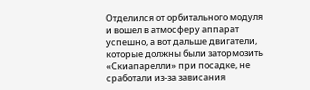Отделился от орбитального модуля и вошел в атмосферу аппарат успешно, а вот дальше двигатели, которые должны были затормозить «Скиапарелли» при посадке, не сработали из-за зависания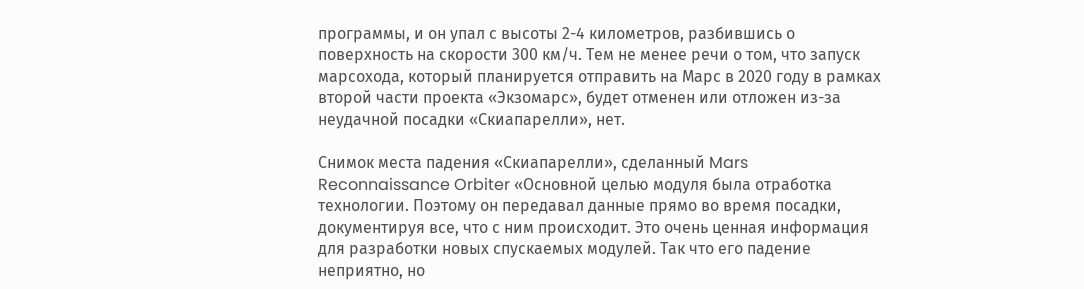программы, и он упал с высоты 2-4 километров, разбившись о поверхность на скорости 300 км/ч. Тем не менее речи о том, что запуск марсохода, который планируется отправить на Марс в 2020 году в рамках второй части проекта «Экзомарс», будет отменен или отложен из-за неудачной посадки «Скиапарелли», нет.

Снимок места падения «Скиапарелли», сделанный Mars Reconnaissance Orbiter «Основной целью модуля была отработка технологии. Поэтому он передавал данные прямо во время посадки, документируя все, что с ним происходит. Это очень ценная информация для разработки новых спускаемых модулей. Так что его падение неприятно, но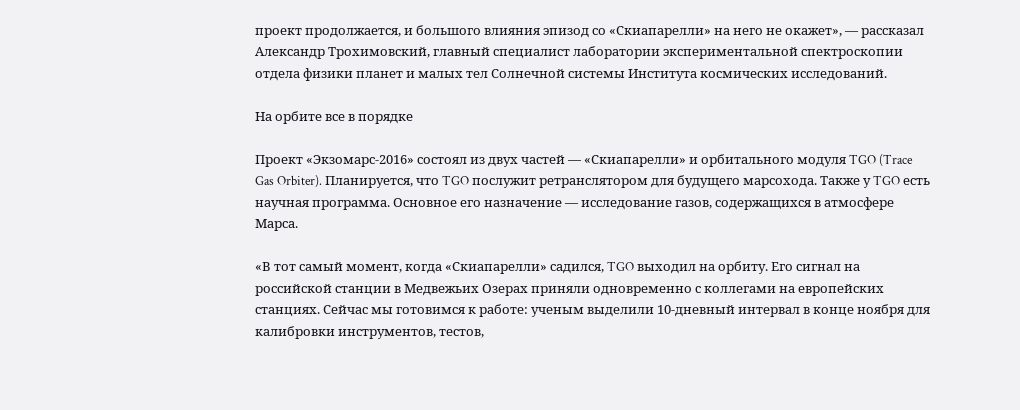проект продолжается, и большого влияния эпизод со «Скиапарелли» на него не окажет», — рассказал Александр Трохимовский, главный специалист лаборатории экспериментальной спектроскопии отдела физики планет и малых тел Солнечной системы Института космических исследований.

На орбите все в порядке

Проект «Экзомарс-2016» состоял из двух частей — «Скиапарелли» и орбитального модуля TGO (Trace Gas Orbiter). Планируется, что TGO послужит ретранслятором для будущего марсохода. Также у TGO есть научная программа. Основное его назначение — исследование газов, содержащихся в атмосфере Марса.

«В тот самый момент, когда «Скиапарелли» садился, TGO выходил на орбиту. Его сигнал на российской станции в Медвежьих Озерах приняли одновременно с коллегами на европейских станциях. Сейчас мы готовимся к работе: ученым выделили 10-дневный интервал в конце ноября для калибровки инструментов, тестов,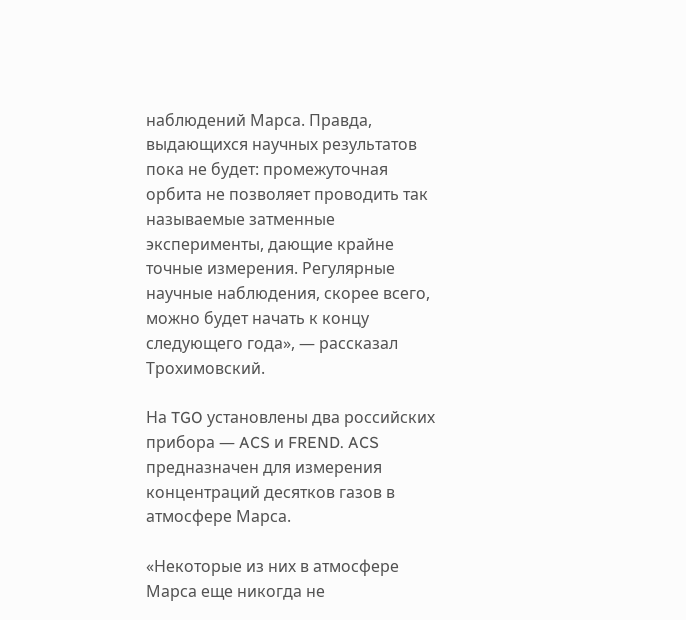наблюдений Марса. Правда, выдающихся научных результатов пока не будет: промежуточная орбита не позволяет проводить так называемые затменные эксперименты, дающие крайне точные измерения. Регулярные научные наблюдения, скорее всего, можно будет начать к концу следующего года», — рассказал Трохимовский.

На TGO установлены два российских прибора — ACS и FREND. ACS предназначен для измерения концентраций десятков газов в атмосфере Марса.

«Некоторые из них в атмосфере Марса еще никогда не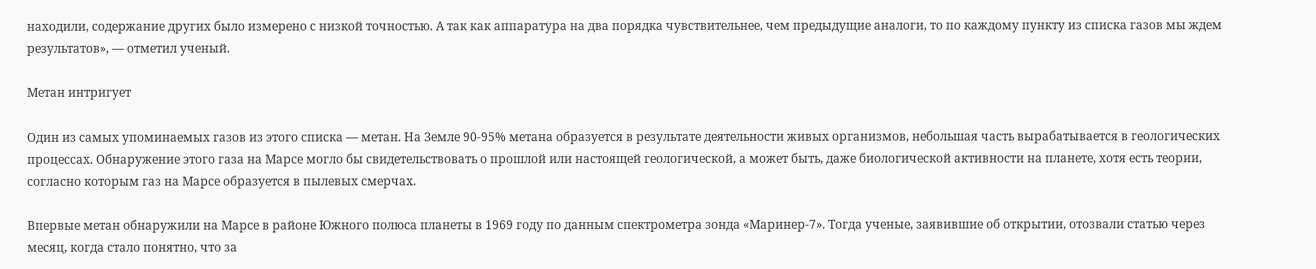находили, содержание других было измерено с низкой точностью. А так как аппаратура на два порядка чувствительнее, чем предыдущие аналоги, то по каждому пункту из списка газов мы ждем результатов», — отметил ученый.

Метан интригует

Один из самых упоминаемых газов из этого списка — метан. На Земле 90-95% метана образуется в результате деятельности живых организмов, небольшая часть вырабатывается в геологических процессах. Обнаружение этого газа на Марсе могло бы свидетельствовать о прошлой или настоящей геологической, а может быть, даже биологической активности на планете, хотя есть теории, согласно которым газ на Марсе образуется в пылевых смерчах.

Впервые метан обнаружили на Марсе в районе Южного полюса планеты в 1969 году по данным спектрометра зонда «Маринер-7». Тогда ученые, заявившие об открытии, отозвали статью через месяц, когда стало понятно, что за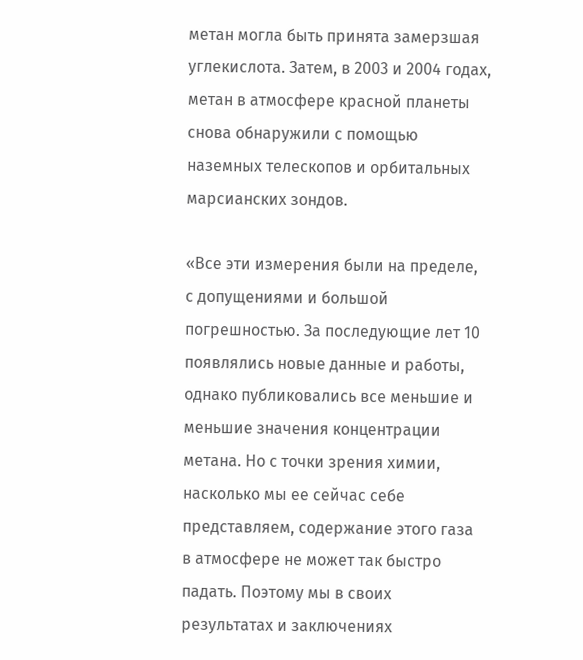метан могла быть принята замерзшая углекислота. Затем, в 2003 и 2004 годах, метан в атмосфере красной планеты снова обнаружили с помощью наземных телескопов и орбитальных марсианских зондов.

«Все эти измерения были на пределе, с допущениями и большой погрешностью. За последующие лет 10 появлялись новые данные и работы, однако публиковались все меньшие и меньшие значения концентрации метана. Но с точки зрения химии, насколько мы ее сейчас себе представляем, содержание этого газа в атмосфере не может так быстро падать. Поэтому мы в своих результатах и заключениях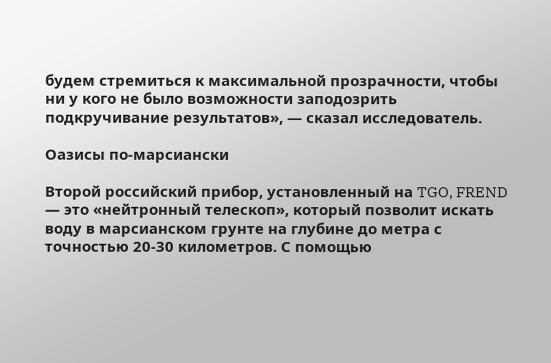будем стремиться к максимальной прозрачности, чтобы ни у кого не было возможности заподозрить подкручивание результатов», — сказал исследователь.

Оазисы по-марсиански

Второй российский прибор, установленный на TGO, FREND — это «нейтронный телескоп», который позволит искать воду в марсианском грунте на глубине до метра с точностью 20-30 километров. С помощью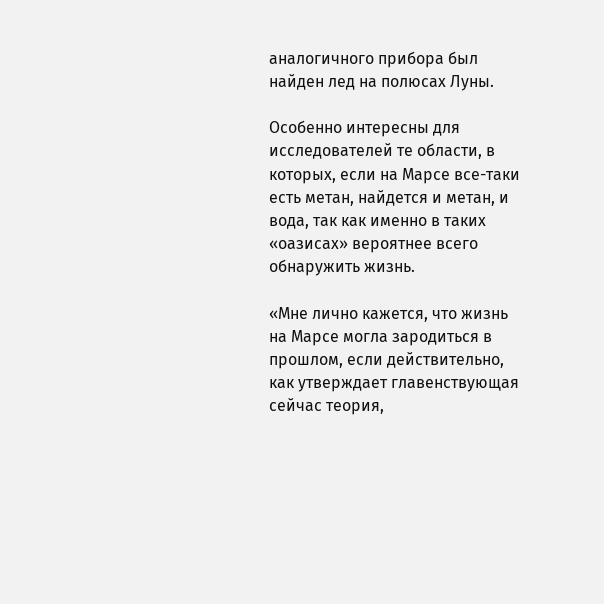аналогичного прибора был найден лед на полюсах Луны.

Особенно интересны для исследователей те области, в которых, если на Марсе все-таки есть метан, найдется и метан, и вода, так как именно в таких «оазисах» вероятнее всего обнаружить жизнь.

«Мне лично кажется, что жизнь на Марсе могла зародиться в прошлом, если действительно, как утверждает главенствующая сейчас теория,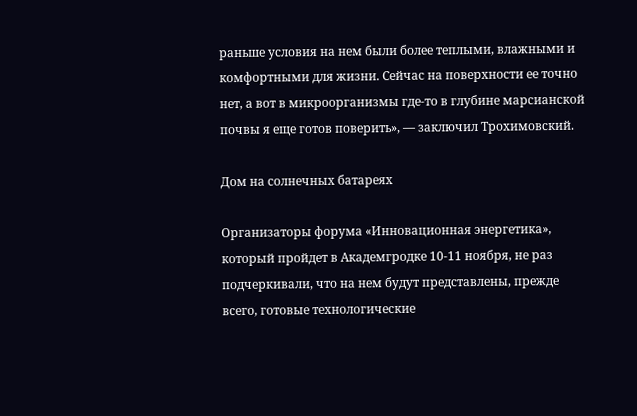раньше условия на нем были более теплыми, влажными и комфортными для жизни. Сейчас на поверхности ее точно нет, а вот в микроорганизмы где-то в глубине марсианской почвы я еще готов поверить», — заключил Трохимовский.

Дом на солнечных батареях

Организаторы форума «Инновационная энергетика», который пройдет в Академгродке 10-11 ноября, не раз подчеркивали, что на нем будут представлены, прежде всего, готовые технологические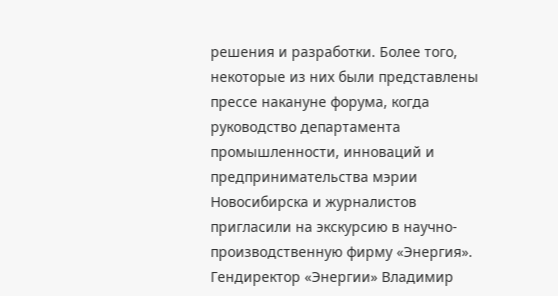решения и разработки. Более того, некоторые из них были представлены прессе накануне форума, когда руководство департамента промышленности, инноваций и предпринимательства мэрии Новосибирска и журналистов пригласили на экскурсию в научно-производственную фирму «Энергия». Гендиректор «Энергии» Владимир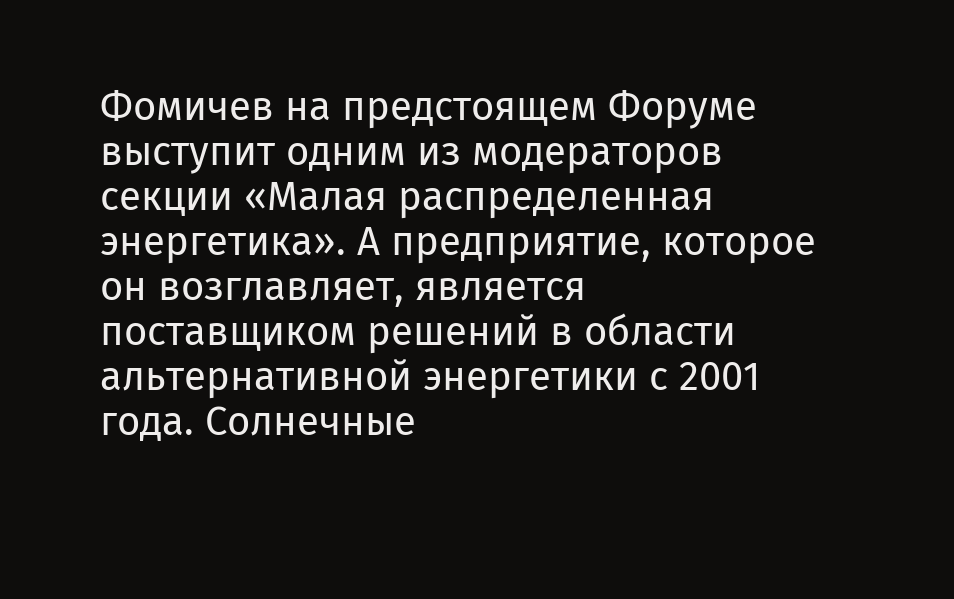Фомичев на предстоящем Форуме выступит одним из модераторов секции «Малая распределенная энергетика». А предприятие, которое он возглавляет, является поставщиком решений в области альтернативной энергетики с 2001 года. Солнечные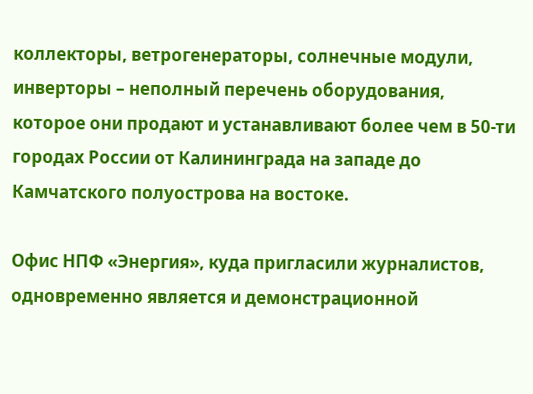коллекторы, ветрогенераторы, солнечные модули, инверторы – неполный перечень оборудования, которое они продают и устанавливают более чем в 50-ти городах России от Калининграда на западе до Камчатского полуострова на востоке.

Офис НПФ «Энергия», куда пригласили журналистов, одновременно является и демонстрационной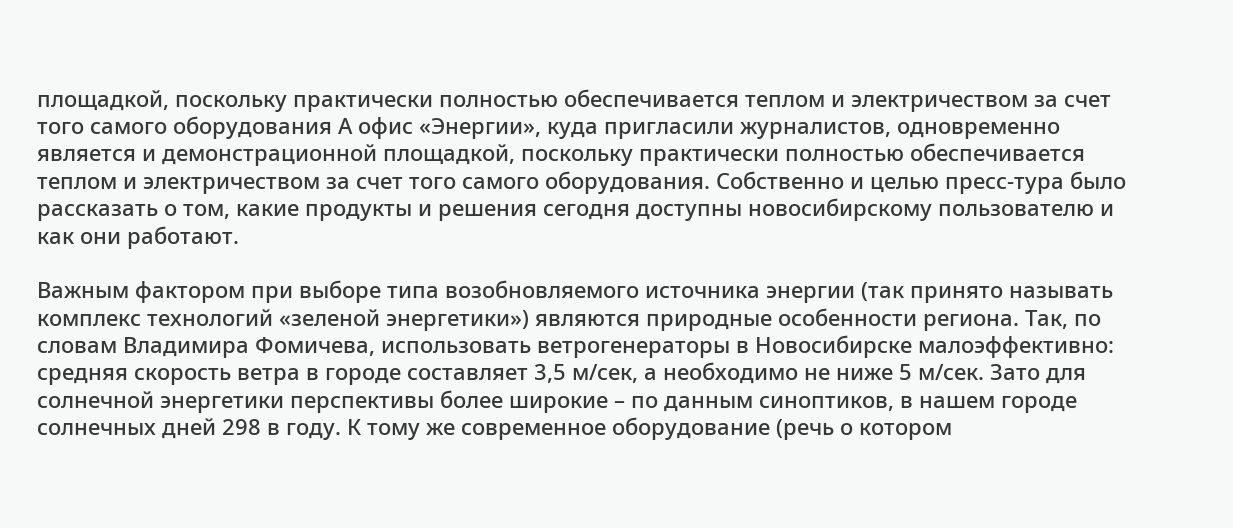площадкой, поскольку практически полностью обеспечивается теплом и электричеством за счет того самого оборудования А офис «Энергии», куда пригласили журналистов, одновременно является и демонстрационной площадкой, поскольку практически полностью обеспечивается теплом и электричеством за счет того самого оборудования. Собственно и целью пресс-тура было рассказать о том, какие продукты и решения сегодня доступны новосибирскому пользователю и как они работают.

Важным фактором при выборе типа возобновляемого источника энергии (так принято называть комплекс технологий «зеленой энергетики») являются природные особенности региона. Так, по словам Владимира Фомичева, использовать ветрогенераторы в Новосибирске малоэффективно: средняя скорость ветра в городе составляет 3,5 м/сек, а необходимо не ниже 5 м/сек. Зато для солнечной энергетики перспективы более широкие – по данным синоптиков, в нашем городе солнечных дней 298 в году. К тому же современное оборудование (речь о котором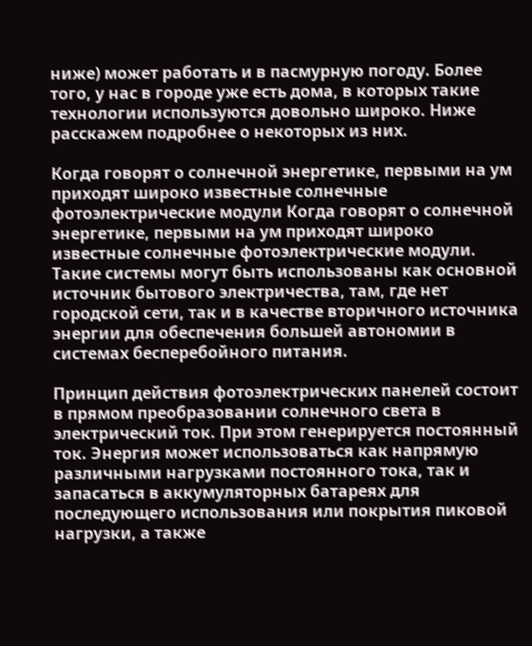ниже) может работать и в пасмурную погоду. Более того, у нас в городе уже есть дома, в которых такие технологии используются довольно широко. Ниже расскажем подробнее о некоторых из них.

Когда говорят о солнечной энергетике, первыми на ум приходят широко известные солнечные фотоэлектрические модули Когда говорят о солнечной энергетике, первыми на ум приходят широко известные солнечные фотоэлектрические модули. Такие системы могут быть использованы как основной источник бытового электричества, там, где нет городской сети, так и в качестве вторичного источника энергии для обеспечения большей автономии в системах бесперебойного питания.

Принцип действия фотоэлектрических панелей состоит в прямом преобразовании солнечного света в электрический ток. При этом генерируется постоянный ток. Энергия может использоваться как напрямую различными нагрузками постоянного тока, так и запасаться в аккумуляторных батареях для последующего использования или покрытия пиковой нагрузки, а также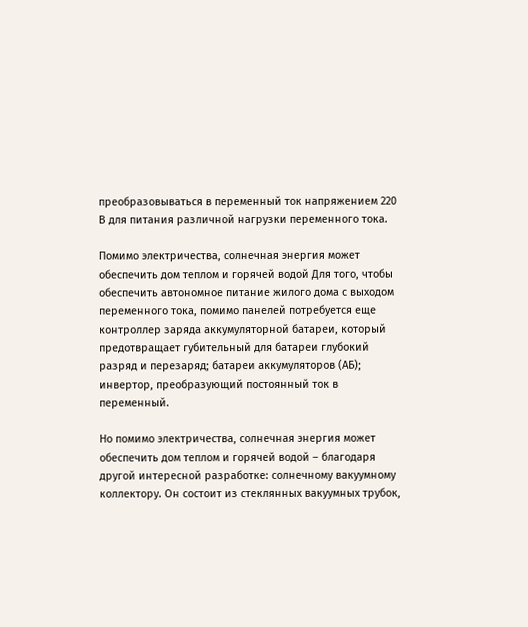преобразовываться в переменный ток напряжением 220 В для питания различной нагрузки переменного тока.

Помимо электричества, солнечная энергия может обеспечить дом теплом и горячей водой Для того, чтобы обеспечить автономное питание жилого дома с выходом переменного тока, помимо панелей потребуется еще контроллер заряда аккумуляторной батареи, который предотвращает губительный для батареи глубокий разряд и перезаряд; батареи аккумуляторов (АБ); инвертор, преобразующий постоянный ток в переменный.

Но помимо электричества, солнечная энергия может обеспечить дом теплом и горячей водой – благодаря другой интересной разработке: солнечному вакуумному коллектору. Он состоит из стеклянных вакуумных трубок,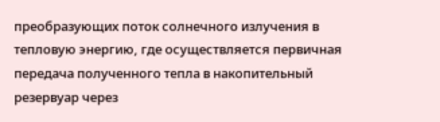преобразующих поток солнечного излучения в тепловую энергию, где осуществляется первичная передача полученного тепла в накопительный резервуар через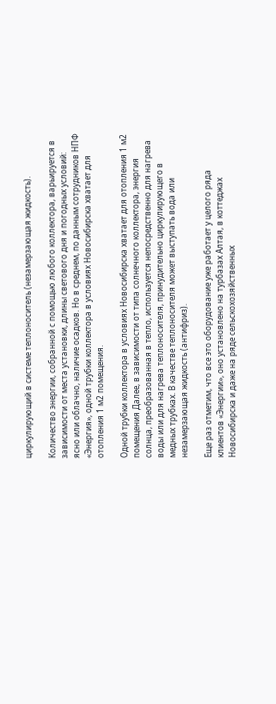циркулирующий в системе теплоноситель (незамерзающая жидкость).

Количество энергии, собранной с помощью любого коллектора, варьируется в зависимости от места установки, длины светового дня и погодных условий: ясно или облачно, наличие осадков. Но в среднем, по данным сотрудников НПФ «Энергия», одной трубки коллектора в условиях Новосибирска хватает для отопления 1 м2 помещения.

Одной трубки коллектора в условиях Новосибирска хватает для отопления 1 м2 помещения Далее, в зависимости от типа солнечного коллектора, энергия солнца, преобразованная в тепло, используется непосредственно для нагрева воды или для нагрева теплоносителя, принудительно циркулирующего в медных трубках. В качестве теплоносителя может выступать вода или незамерзающая жидкость (антифриз).

Еще раз отметим, что все это оборудование уже работает у целого ряда клиентов «Энергии», оно установлено на турбазах Алтая, в коттеджах Новосибирска и даже на ряде сельскохозяйственных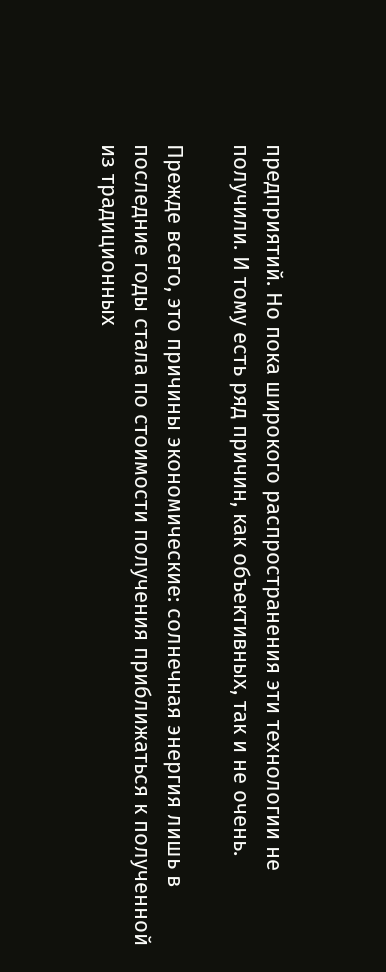предприятий. Но пока широкого распространения эти технологии не получили. И тому есть ряд причин, как объективных, так и не очень.

Прежде всего, это причины экономические: солнечная энергия лишь в последние годы стала по стоимости получения приближаться к полученной из традиционных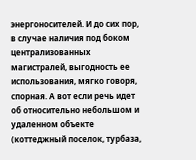энергоносителей. И до сих пор, в случае наличия под боком централизованных магистралей, выгодность ее использования, мягко говоря, спорная. А вот если речь идет об относительно небольшом и удаленном объекте (коттеджный поселок, турбаза,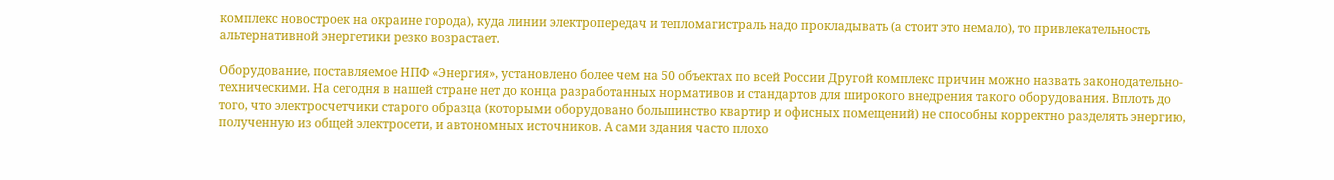комплекс новостроек на окраине города), куда линии электропередач и тепломагистраль надо прокладывать (а стоит это немало), то привлекательность альтернативной энергетики резко возрастает.

Оборудование, поставляемое НПФ «Энергия», установлено более чем на 50 объектах по всей России Другой комплекс причин можно назвать законодательно-техническими. На сегодня в нашей стране нет до конца разработанных нормативов и стандартов для широкого внедрения такого оборудования. Вплоть до того, что электросчетчики старого образца (которыми оборудовано большинство квартир и офисных помещений) не способны корректно разделять энергию, полученную из общей электросети, и автономных источников. А сами здания часто плохо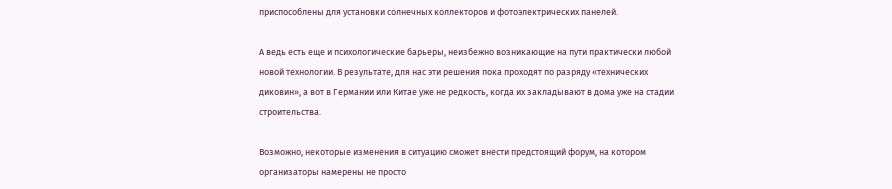приспособлены для установки солнечных коллекторов и фотоэлектрических панелей.

А ведь есть еще и психологические барьеры, неизбежно возникающие на пути практически любой новой технологии. В результате, для нас эти решения пока проходят по разряду «технических диковин», а вот в Германии или Китае уже не редкость, когда их закладывают в дома уже на стадии строительства.

Возможно, некоторые изменения в ситуацию сможет внести предстоящий форум, на котором организаторы намерены не просто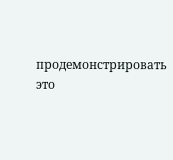продемонстрировать это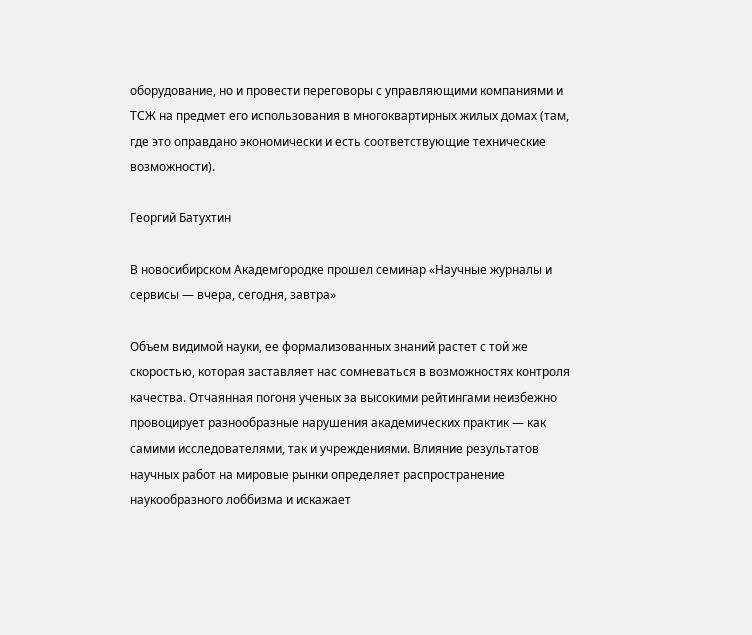оборудование, но и провести переговоры с управляющими компаниями и ТСЖ на предмет его использования в многоквартирных жилых домах (там, где это оправдано экономически и есть соответствующие технические возможности).

Георгий Батухтин

В новосибирском Академгородке прошел семинар «Научные журналы и сервисы — вчера, сегодня, завтра»

Объем видимой науки, ее формализованных знаний растет с той же скоростью, которая заставляет нас сомневаться в возможностях контроля качества. Отчаянная погоня ученых за высокими рейтингами неизбежно провоцирует разнообразные нарушения академических практик — как самими исследователями, так и учреждениями. Влияние результатов научных работ на мировые рынки определяет распространение наукообразного лоббизма и искажает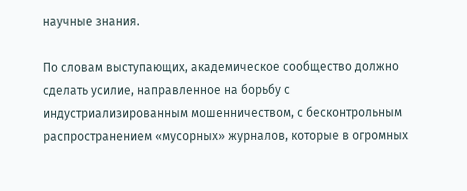научные знания.

По словам выступающих, академическое сообщество должно сделать усилие, направленное на борьбу с индустриализированным мошенничеством, с бесконтрольным распространением «мусорных» журналов, которые в огромных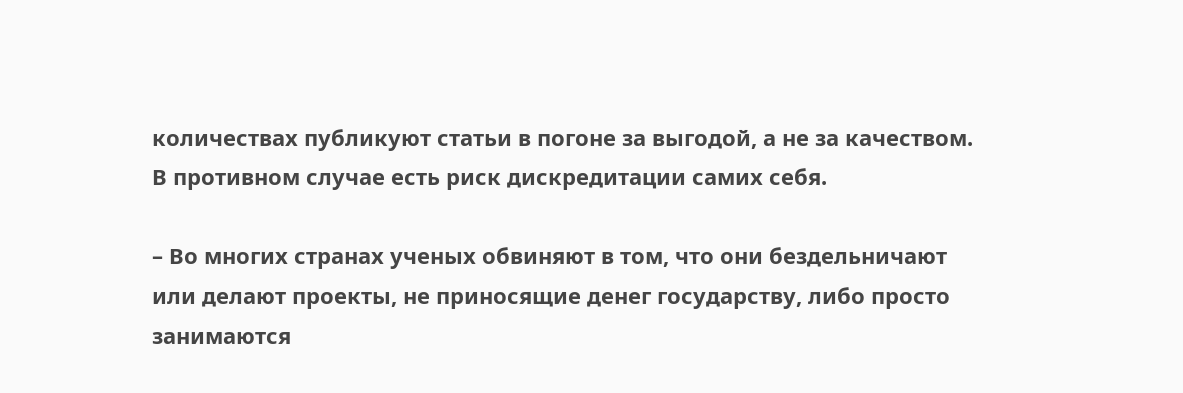количествах публикуют статьи в погоне за выгодой, а не за качеством. В противном случае есть риск дискредитации самих себя.

– Во многих странах ученых обвиняют в том, что они бездельничают или делают проекты, не приносящие денег государству, либо просто занимаются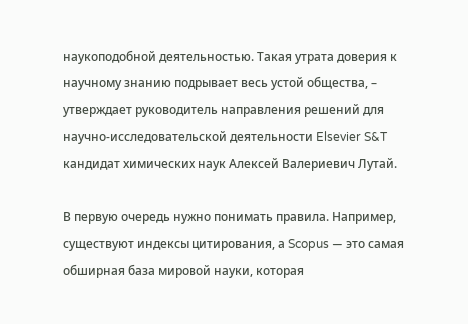наукоподобной деятельностью. Такая утрата доверия к научному знанию подрывает весь устой общества, – утверждает руководитель направления решений для научно-исследовательской деятельности Elsevier S&T кандидат химических наук Алексей Валериевич Лутай.

В первую очередь нужно понимать правила. Например, существуют индексы цитирования, а Scopus — это самая обширная база мировой науки, которая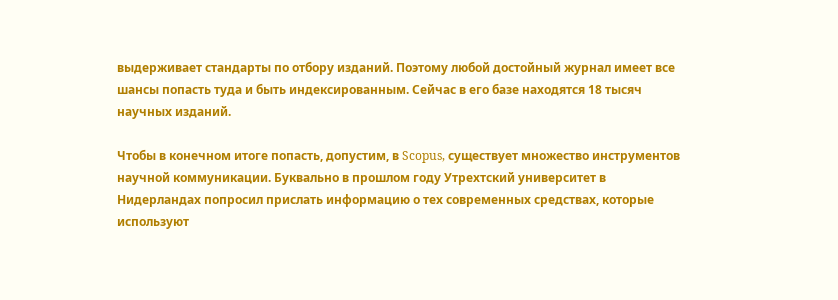выдерживает стандарты по отбору изданий. Поэтому любой достойный журнал имеет все шансы попасть туда и быть индексированным. Сейчас в его базе находятся 18 тысяч научных изданий.

Чтобы в конечном итоге попасть, допустим, в Scopus, существует множество инструментов научной коммуникации. Буквально в прошлом году Утрехтский университет в Нидерландах попросил прислать информацию о тех современных средствах, которые используют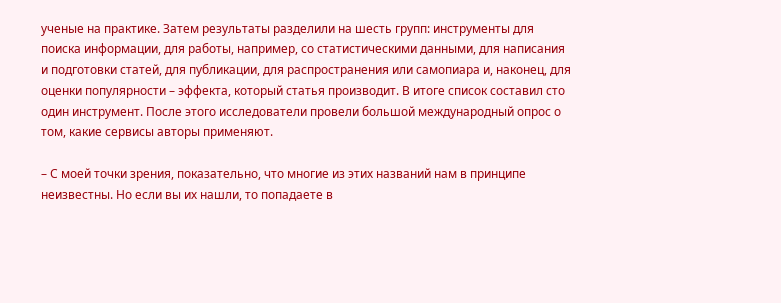ученые на практике. Затем результаты разделили на шесть групп: инструменты для поиска информации, для работы, например, со статистическими данными, для написания и подготовки статей, для публикации, для распространения или самопиара и, наконец, для оценки популярности – эффекта, который статья производит. В итоге список составил сто один инструмент. После этого исследователи провели большой международный опрос о том, какие сервисы авторы применяют.

– С моей точки зрения, показательно, что многие из этих названий нам в принципе неизвестны. Но если вы их нашли, то попадаете в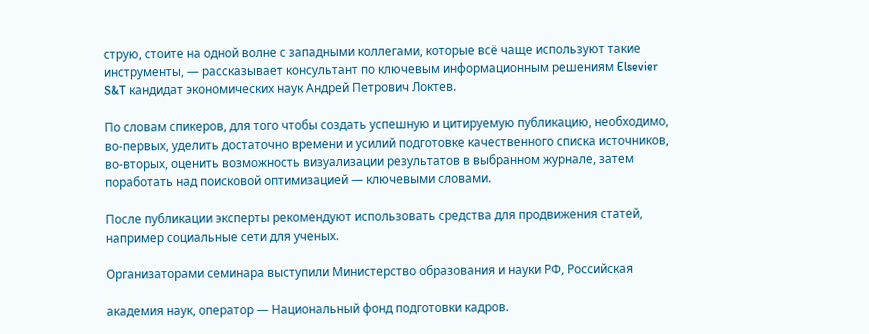струю, стоите на одной волне с западными коллегами, которые всё чаще используют такие инструменты, — рассказывает консультант по ключевым информационным решениям Elsevier S&T кандидат экономических наук Андрей Петрович Локтев.

По словам спикеров, для того чтобы создать успешную и цитируемую публикацию, необходимо, во-первых, уделить достаточно времени и усилий подготовке качественного списка источников, во-вторых, оценить возможность визуализации результатов в выбранном журнале, затем поработать над поисковой оптимизацией — ключевыми словами.

После публикации эксперты рекомендуют использовать средства для продвижения статей, например социальные сети для ученых.

Организаторами семинара выступили Министерство образования и науки РФ, Российская

академия наук, оператор — Национальный фонд подготовки кадров.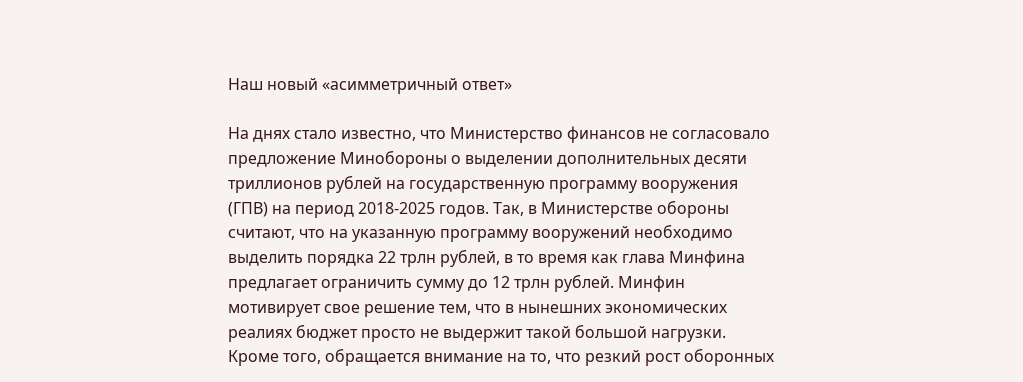Наш новый «асимметричный ответ»

На днях стало известно, что Министерство финансов не согласовало предложение Минобороны о выделении дополнительных десяти триллионов рублей на государственную программу вооружения (ГПВ) на период 2018-2025 годов. Так, в Министерстве обороны считают, что на указанную программу вооружений необходимо выделить порядка 22 трлн рублей, в то время как глава Минфина предлагает ограничить сумму до 12 трлн рублей. Минфин мотивирует свое решение тем, что в нынешних экономических реалиях бюджет просто не выдержит такой большой нагрузки. Кроме того, обращается внимание на то, что резкий рост оборонных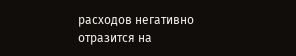расходов негативно отразится на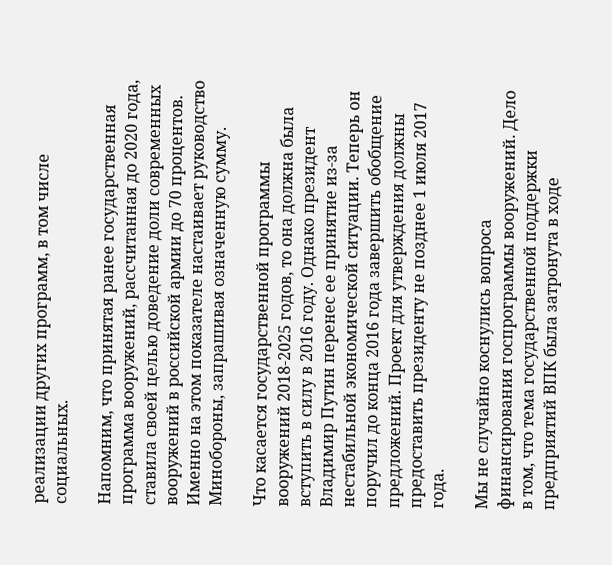реализации других программ, в том числе социальных.

Напомним, что принятая ранее государственная программа вооружений, рассчитанная до 2020 года, ставила своей целью доведение доли современных вооружений в российской армии до 70 процентов. Именно на этом показателе настаивает руководство Минобороны, запрашивая означенную сумму.

Что касается государственной программы вооружений 2018-2025 годов, то она должна была вступить в силу в 2016 году. Однако президент Владимир Путин перенес ее принятие из-за нестабильной экономической ситуации. Теперь он поручил до конца 2016 года завершить обобщение предложений. Проект для утверждения должны предоставить президенту не позднее 1 июля 2017 года.

Мы не случайно коснулись вопроса финансирования госпрограммы вооружений. Дело в том, что тема государственной поддержки предприятий ВПК была затронута в ходе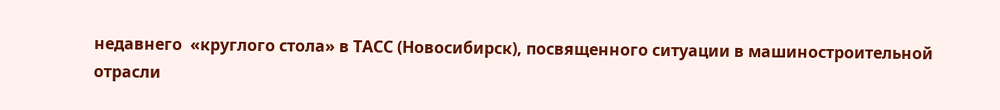недавнего  «круглого стола» в ТАСС (Новосибирск), посвященного ситуации в машиностроительной отрасли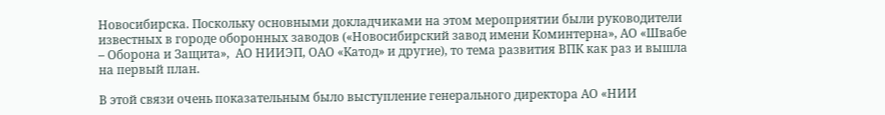Новосибирска. Поскольку основными докладчиками на этом мероприятии были руководители известных в городе оборонных заводов («Новосибирский завод имени Коминтерна», АО «Швабе – Оборона и Защита»,  АО НИИЭП, ОАО «Катод» и другие), то тема развития ВПК как раз и вышла на первый план.

В этой связи очень показательным было выступление генерального директора АО «НИИ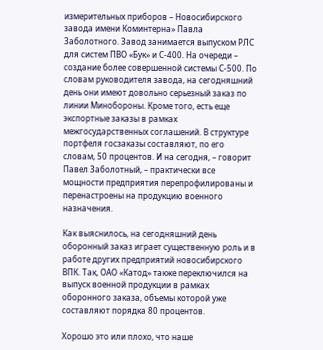измерительных приборов – Новосибирского завода имени Коминтерна» Павла Заболотного. Завод занимается выпуском РЛС для систем ПВО «Бук» и С-400. На очереди – создание более совершенной системы С-500. По словам руководителя завода, на сегодняшний день они имеют довольно серьезный заказ по линии Минобороны. Кроме того, есть еще экспортные заказы в рамках межгосударственных соглашений. В структуре портфеля госзаказы составляют, по его словам, 50 процентов. И на сегодня, – говорит Павел Заболотный, – практически все мощности предприятия перепрофилированы и перенастроены на продукцию военного назначения.

Как выяснилось, на сегодняшний день оборонный заказ играет существенную роль и в работе других предприятий новосибирского ВПК. Так, ОАО «Катод» также переключился на выпуск военной продукции в рамках оборонного заказа, объемы которой уже составляют порядка 80 процентов.

Хорошо это или плохо, что наше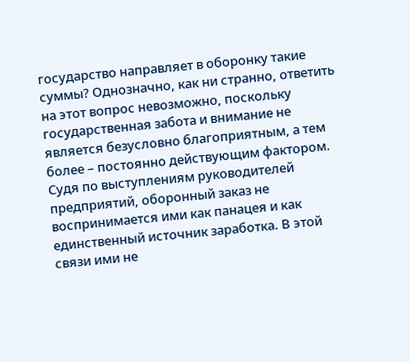государство направляет в оборонку такие суммы? Однозначно, как ни странно, ответить на этот вопрос невозможно, поскольку государственная забота и внимание не является безусловно благоприятным, а тем более – постоянно действующим фактором. Судя по выступлениям руководителей предприятий, оборонный заказ не воспринимается ими как панацея и как единственный источник заработка. В этой связи ими не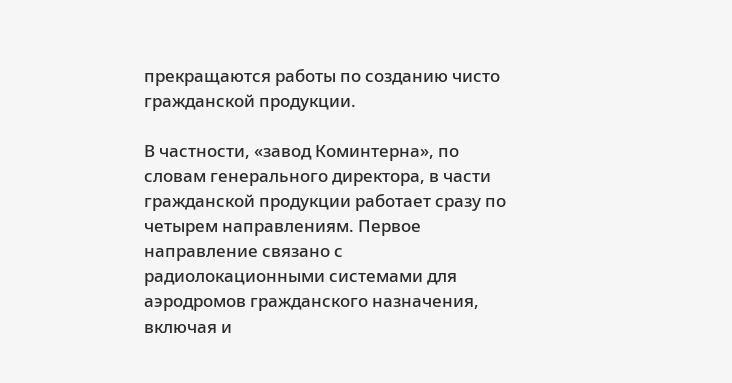прекращаются работы по созданию чисто гражданской продукции.

В частности, «завод Коминтерна», по словам генерального директора, в части гражданской продукции работает сразу по четырем направлениям. Первое направление связано с радиолокационными системами для аэродромов гражданского назначения, включая и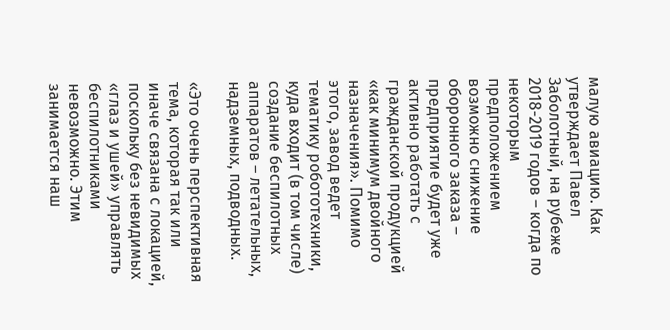малую авиацию. Как утверждает Павел Заболотный, на рубеже 2018-2019 годов – когда по некоторым предположением возможно снижение оборонного заказа – предприятие будет уже активно работать с гражданской продукцией «как минимум двойного назначения». Помимо этого, завод ведет тематику робототехники, куда входит (в том числе) создание беспилотных аппаратов – летательных, надземных, подводных.

«Это очень перспективная тема, которая так или иначе связана с локацией, поскольку без невидимых «глаз и ушей» управлять беспилотниками невозможно. Этим занимается наш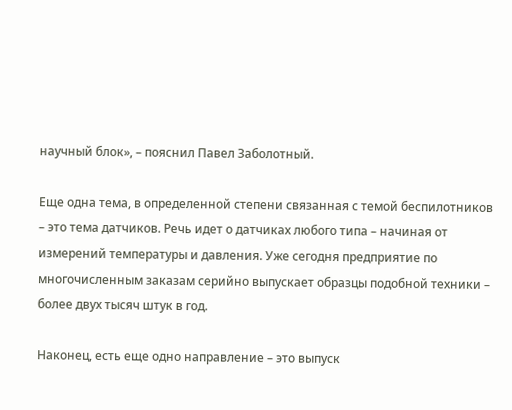научный блок», – пояснил Павел Заболотный.

Еще одна тема, в определенной степени связанная с темой беспилотников – это тема датчиков. Речь идет о датчиках любого типа – начиная от измерений температуры и давления. Уже сегодня предприятие по многочисленным заказам серийно выпускает образцы подобной техники – более двух тысяч штук в год.

Наконец, есть еще одно направление – это выпуск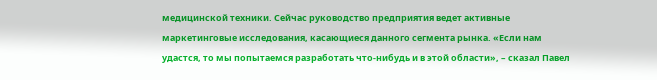медицинской техники. Сейчас руководство предприятия ведет активные маркетинговые исследования, касающиеся данного сегмента рынка. «Если нам удастся, то мы попытаемся разработать что-нибудь и в этой области», – сказал Павел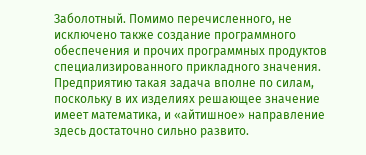Заболотный. Помимо перечисленного, не исключено также создание программного обеспечения и прочих программных продуктов специализированного прикладного значения. Предприятию такая задача вполне по силам, поскольку в их изделиях решающее значение имеет математика, и «айтишное» направление здесь достаточно сильно развито.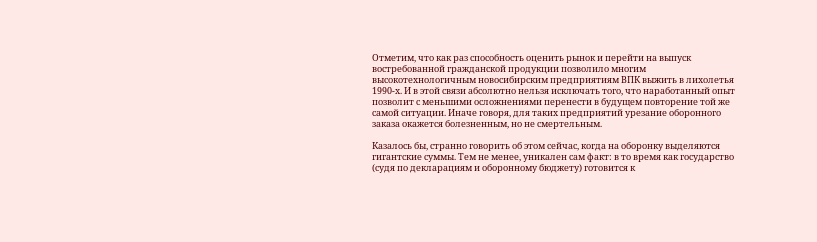Отметим, что как раз способность оценить рынок и перейти на выпуск востребованной гражданской продукции позволило многим высокотехнологичным новосибирским предприятиям ВПК выжить в лихолетья 1990-х. И в этой связи абсолютно нельзя исключать того, что наработанный опыт позволит с меньшими осложнениями перенести в будущем повторение той же самой ситуации. Иначе говоря, для таких предприятий урезание оборонного заказа окажется болезненным, но не смертельным.

Казалось бы, странно говорить об этом сейчас, когда на оборонку выделяются гигантские суммы. Тем не менее, уникален сам факт: в то время как государство (судя по декларациям и оборонному бюджету) готовится к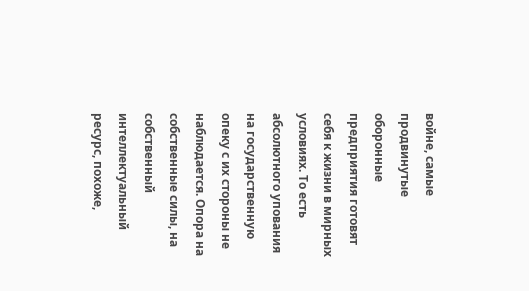войне, самые продвинутые оборонные предприятия готовят себя к жизни в мирных условиях. То есть абсолютного упования на государственную опеку с их стороны не наблюдается. Опора на собственные силы, на собственный интеллектуальный ресурс, похоже,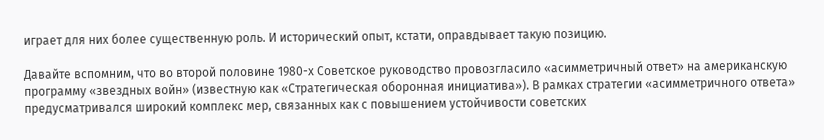играет для них более существенную роль. И исторический опыт, кстати, оправдывает такую позицию.

Давайте вспомним, что во второй половине 1980-х Советское руководство провозгласило «асимметричный ответ» на американскую программу «звездных войн» (известную как «Стратегическая оборонная инициатива»). В рамках стратегии «асимметричного ответа» предусматривался широкий комплекс мер, связанных как с повышением устойчивости советских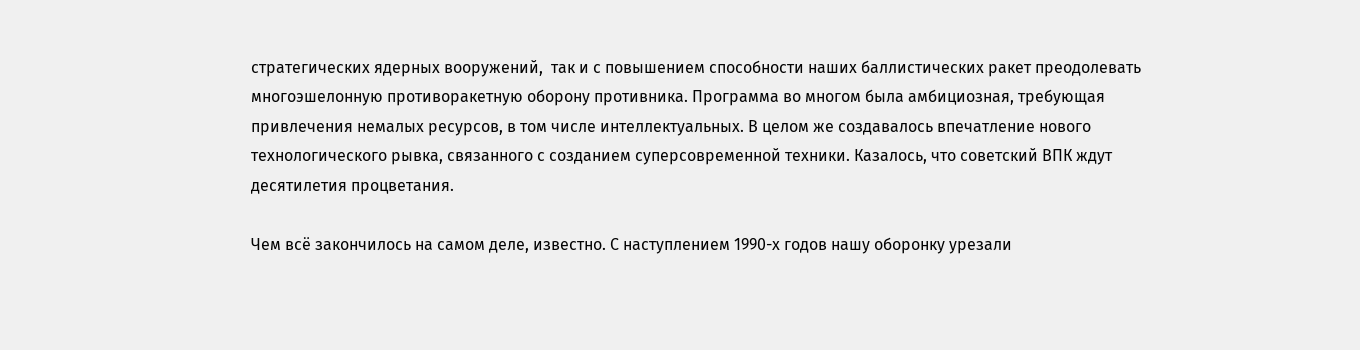стратегических ядерных вооружений,  так и с повышением способности наших баллистических ракет преодолевать многоэшелонную противоракетную оборону противника. Программа во многом была амбициозная, требующая привлечения немалых ресурсов, в том числе интеллектуальных. В целом же создавалось впечатление нового технологического рывка, связанного с созданием суперсовременной техники. Казалось, что советский ВПК ждут десятилетия процветания.

Чем всё закончилось на самом деле, известно. С наступлением 1990-х годов нашу оборонку урезали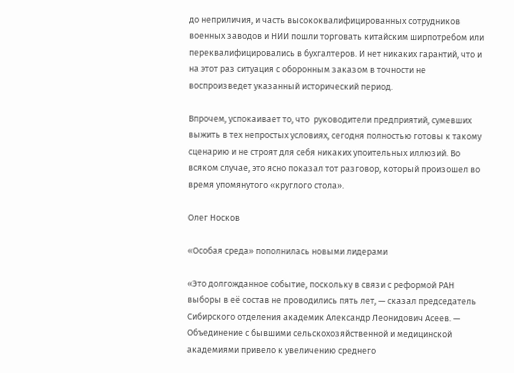до неприличия, и часть высококвалифицированных сотрудников военных заводов и НИИ пошли торговать китайским ширпотребом или переквалифицировались в бухгалтеров. И нет никаких гарантий, что и на этот раз ситуация с оборонным заказом в точности не воспроизведет указанный исторический период.

Впрочем, успокаивает то, что  руководители предприятий, сумевших выжить в тех непростых условиях, сегодня полностью готовы к такому сценарию и не строят для себя никаких упоительных иллюзий. Во всяком случае, это ясно показал тот разговор, который произошел во время упомянутого «круглого стола».

Олег Носков

«Особая среда» пополнилась новыми лидерами

«Это долгожданное событие, поскольку в связи с реформой РАН выборы в её состав не проводились пять лет, — сказал председатель Сибирского отделения академик Александр Леонидович Асеев. — Объединение с бывшими сельскохозяйственной и медицинской академиями привело к увеличению среднего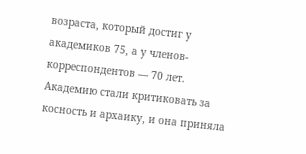возраста, который достиг у академиков 75, а у членов-корреспондентов — 70 лет. Академию стали критиковать за косность и архаику, и она приняла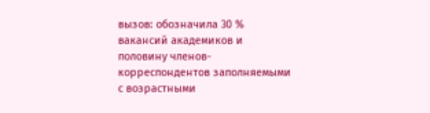вызов: обозначила 30 % вакансий академиков и половину членов-корреспондентов заполняемыми с возрастными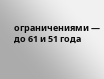ограничениями — до 61 и 51 года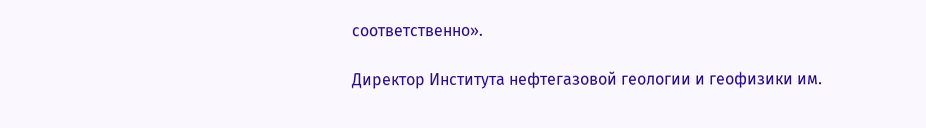соответственно».

Директор Института нефтегазовой геологии и геофизики им.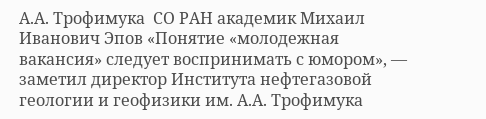А.А. Трофимука  СО РАН академик Михаил Иванович Эпов «Понятие «молодежная вакансия» следует воспринимать с юмором», — заметил директор Института нефтегазовой геологии и геофизики им. А.А. Трофимука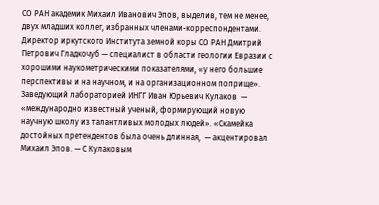СО РАН академик Михаил Иванович Эпов, выделив, тем не менее, двух младших коллег, избранных членами-корреспондентами. Директор иркутского Института земной коры СО РАН Дмитрий Петрович Гладкочуб — специалист в области геологии Евразии с хорошими наукометрическими показателями, «у него большие перспективы и на научном, и на организационном поприще». Заведующий лабораторией ИНГГ Иван Юрьевич Кулаков  — «международно известный ученый, формирующий новую научную школу из талантливых молодых людей». «Скамейка достойных претендентов была очень длинная,  — акцентировал Михаил Эпов. — С Кулаковым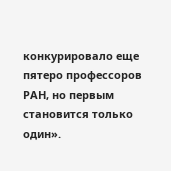конкурировало еще пятеро профессоров РАН, но первым становится только один».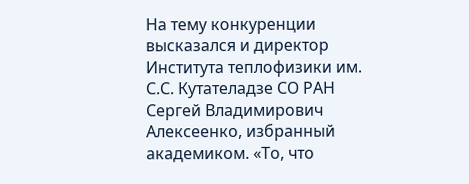На тему конкуренции высказался и директор Института теплофизики им. С.С. Кутателадзе СО РАН Сергей Владимирович Алексеенко, избранный академиком. «То, что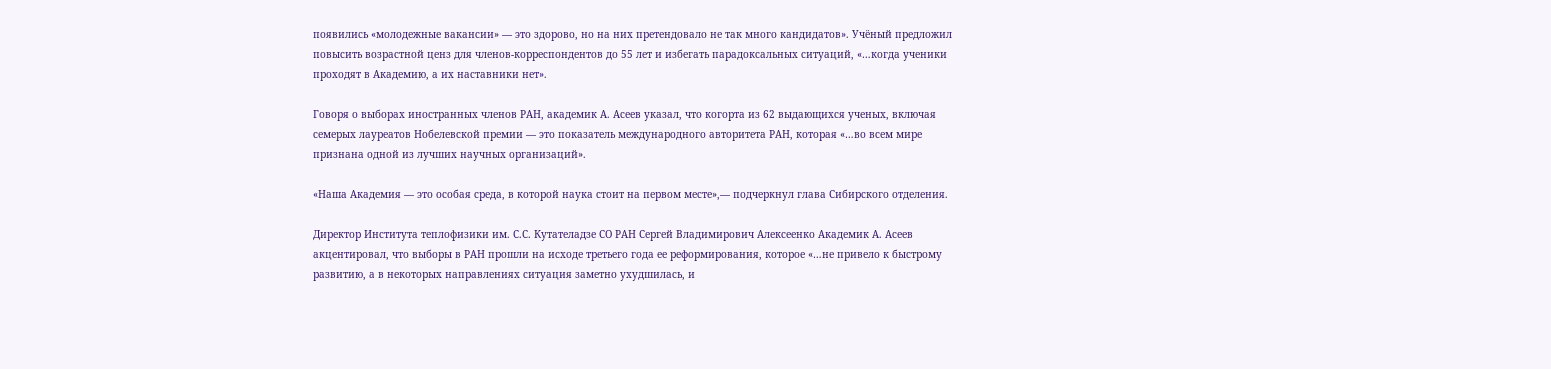появились «молодежные вакансии» — это здорово, но на них претендовало не так много кандидатов». Учёный предложил повысить возрастной ценз для членов-корреспондентов до 55 лет и избегать парадоксальных ситуаций, «…когда ученики проходят в Академию, а их наставники нет».

Говоря о выборах иностранных членов РАН, академик А. Асеев указал, что когорта из 62 выдающихся ученых, включая семерых лауреатов Нобелевской премии — это показатель международного авторитета РАН, которая «…во всем мире признана одной из лучших научных организаций».

«Наша Академия — это особая среда, в которой наука стоит на первом месте»,— подчеркнул глава Сибирского отделения.

Директор Института теплофизики им. С.С. Кутателадзе СО РАН Сергей Владимирович Алексеенко Академик А. Асеев акцентировал, что выборы в РАН прошли на исходе третьего года ее реформирования, которое «…не привело к быстрому развитию, а в некоторых направлениях ситуация заметно ухудшилась, и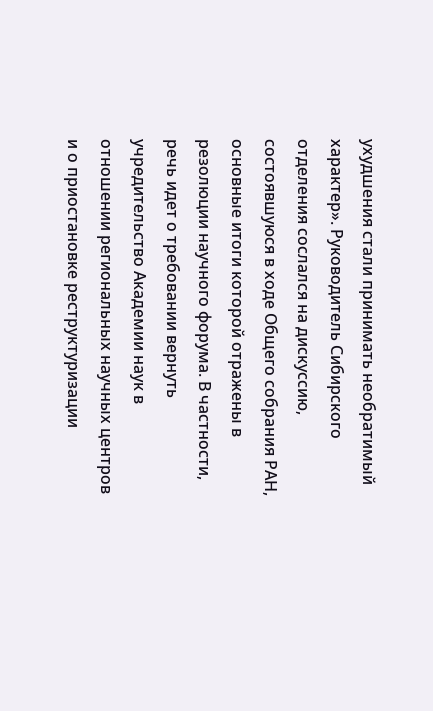ухудшения стали принимать необратимый характер». Руководитель Сибирского отделения сослался на дискуссию, состоявшуюся в ходе Общего собрания РАН, основные итоги которой отражены в резолюции научного форума. В частности, речь идет о требовании вернуть учредительство Академии наук в отношении региональных научных центров и о приостановке реструктуризации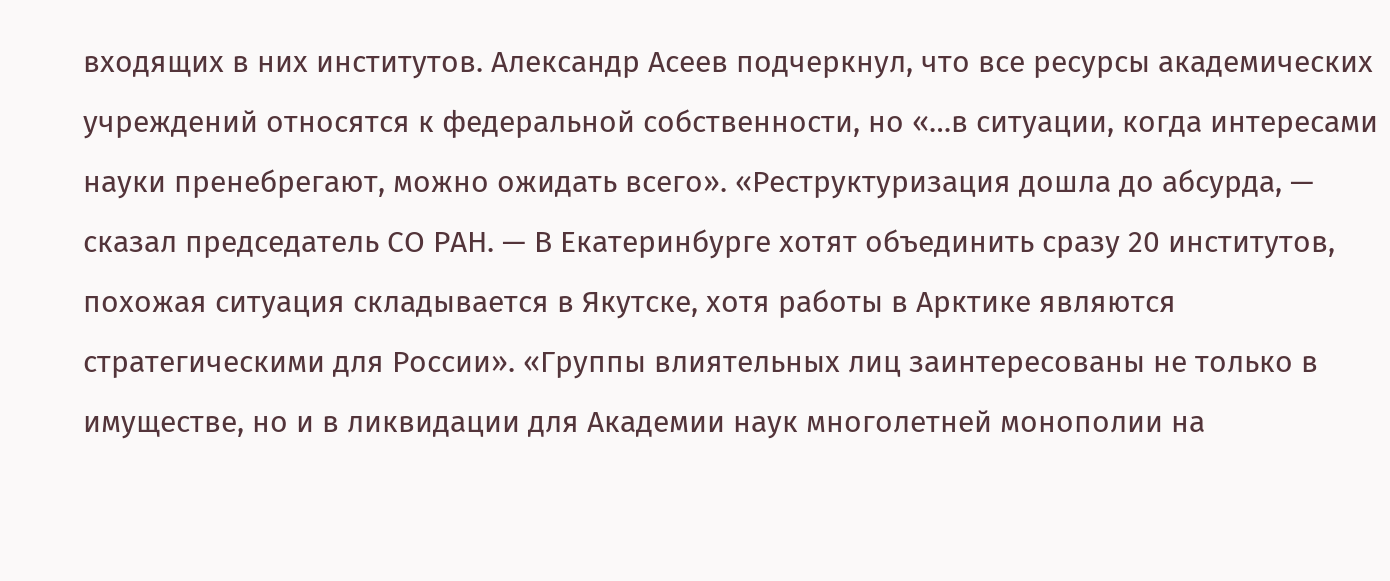входящих в них институтов. Александр Асеев подчеркнул, что все ресурсы академических учреждений относятся к федеральной собственности, но «…в ситуации, когда интересами науки пренебрегают, можно ожидать всего». «Реструктуризация дошла до абсурда, — сказал председатель СО РАН. — В Екатеринбурге хотят объединить сразу 20 институтов, похожая ситуация складывается в Якутске, хотя работы в Арктике являются стратегическими для России». «Группы влиятельных лиц заинтересованы не только в имуществе, но и в ликвидации для Академии наук многолетней монополии на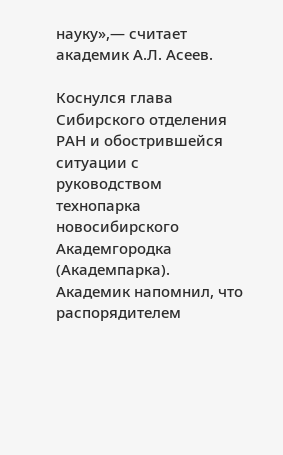науку»,— считает академик А.Л. Асеев.

Коснулся глава Сибирского отделения РАН и обострившейся ситуации с руководством технопарка новосибирского Академгородка (Академпарка). Академик напомнил, что распорядителем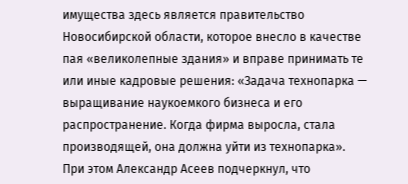имущества здесь является правительство Новосибирской области, которое внесло в качестве пая «великолепные здания» и вправе принимать те или иные кадровые решения: «Задача технопарка — выращивание наукоемкого бизнеса и его распространение. Когда фирма выросла, стала производящей, она должна уйти из технопарка». При этом Александр Асеев подчеркнул, что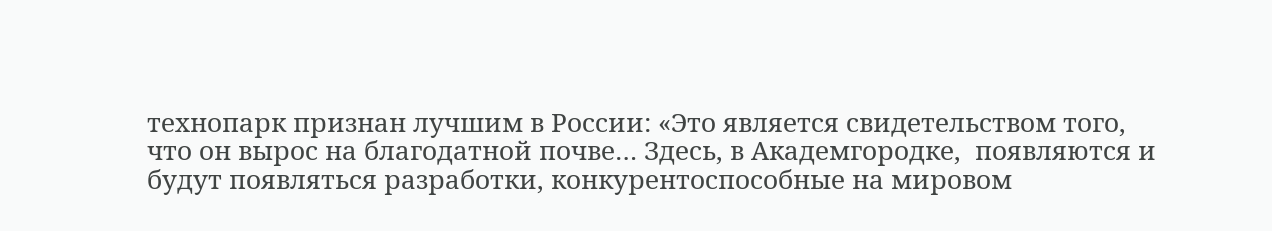технопарк признан лучшим в России: «Это является свидетельством того, что он вырос на благодатной почве… Здесь, в Академгородке,  появляются и будут появляться разработки, конкурентоспособные на мировом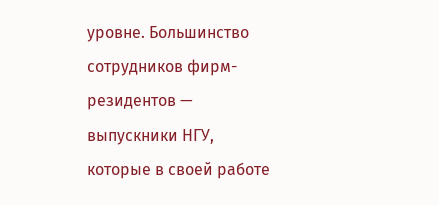уровне. Большинство сотрудников фирм-резидентов — выпускники НГУ, которые в своей работе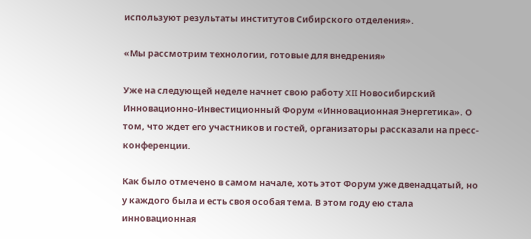используют результаты институтов Сибирского отделения».

«Мы рассмотрим технологии, готовые для внедрения»

Уже на следующей неделе начнет свою работу XII Новосибирский Инновационно-Инвестиционный Форум «Инновационная Энергетика». О том, что ждет его участников и гостей, организаторы рассказали на пресс-конференции.

Как было отмечено в самом начале, хоть этот Форум уже двенадцатый, но у каждого была и есть своя особая тема. В этом году ею стала инновационная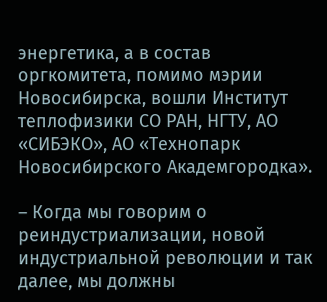энергетика, а в состав оргкомитета, помимо мэрии Новосибирска, вошли Институт теплофизики СО РАН, НГТУ, АО «СИБЭКО», АО «Технопарк Новосибирского Академгородка».

– Когда мы говорим о реиндустриализации, новой индустриальной революции и так далее, мы должны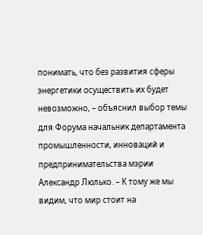понимать, что без развития сферы энергетики осуществить их будет невозможно, – объяснил выбор темы для Форума начальник департамента промышленности, инноваций и предпринимательства мэрии Александр Люлько. – К тому же мы видим, что мир стоит на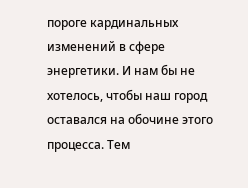пороге кардинальных изменений в сфере энергетики. И нам бы не хотелось, чтобы наш город оставался на обочине этого процесса. Тем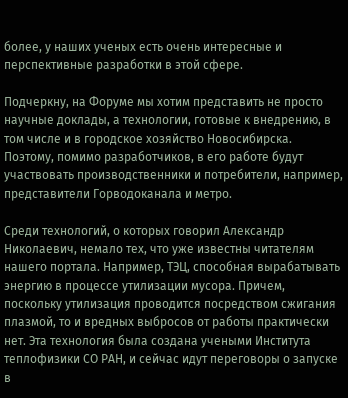более, у наших ученых есть очень интересные и перспективные разработки в этой сфере.

Подчеркну, на Форуме мы хотим представить не просто научные доклады, а технологии, готовые к внедрению, в том числе и в городское хозяйство Новосибирска. Поэтому, помимо разработчиков, в его работе будут участвовать производственники и потребители, например, представители Горводоканала и метро.

Среди технологий, о которых говорил Александр Николаевич, немало тех, что уже известны читателям нашего портала. Например, ТЭЦ, способная вырабатывать энергию в процессе утилизации мусора. Причем, поскольку утилизация проводится посредством сжигания плазмой, то и вредных выбросов от работы практически нет. Эта технология была создана учеными Института теплофизики СО РАН, и сейчас идут переговоры о запуске в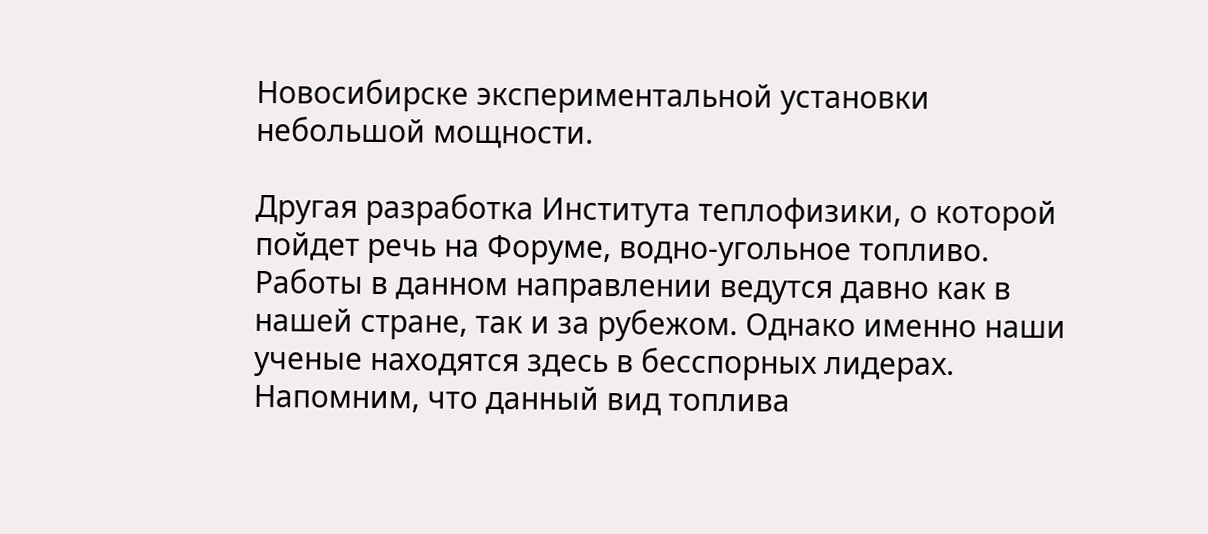Новосибирске экспериментальной установки небольшой мощности.

Другая разработка Института теплофизики, о которой пойдет речь на Форуме, водно-угольное топливо. Работы в данном направлении ведутся давно как в нашей стране, так и за рубежом. Однако именно наши ученые находятся здесь в бесспорных лидерах. Напомним, что данный вид топлива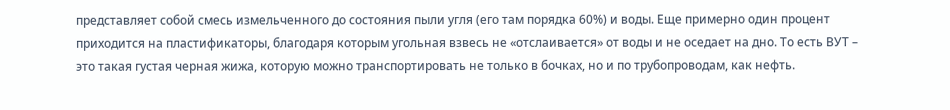представляет собой смесь измельченного до состояния пыли угля (его там порядка 60%) и воды. Еще примерно один процент приходится на пластификаторы, благодаря которым угольная взвесь не «отслаивается» от воды и не оседает на дно. То есть ВУТ – это такая густая черная жижа, которую можно транспортировать не только в бочках, но и по трубопроводам, как нефть.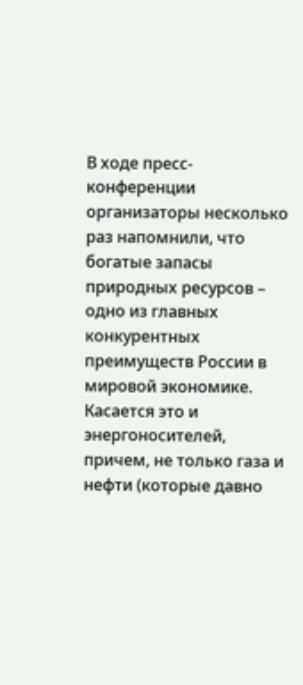В ходе пресс-конференции организаторы несколько раз напомнили, что богатые запасы природных ресурсов – одно из главных конкурентных преимуществ России в мировой экономике. Касается это и энергоносителей, причем, не только газа и нефти (которые давно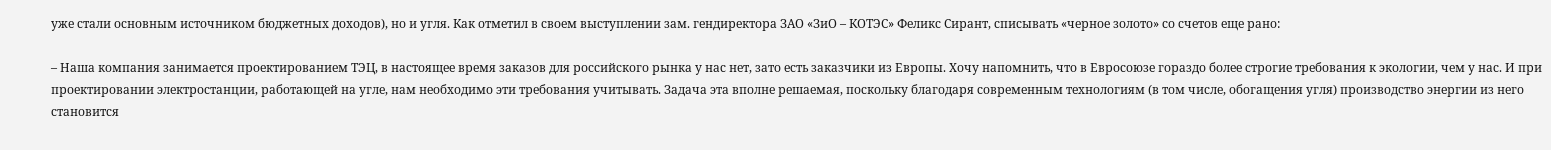уже стали основным источником бюджетных доходов), но и угля. Как отметил в своем выступлении зам. гендиректора ЗАО «ЗиО – КОТЭС» Феликс Сирант, списывать «черное золото» со счетов еще рано:

– Наша компания занимается проектированием ТЭЦ, в настоящее время заказов для российского рынка у нас нет, зато есть заказчики из Европы. Хочу напомнить, что в Евросоюзе гораздо более строгие требования к экологии, чем у нас. И при проектировании электростанции, работающей на угле, нам необходимо эти требования учитывать. Задача эта вполне решаемая, поскольку благодаря современным технологиям (в том числе, обогащения угля) производство энергии из него становится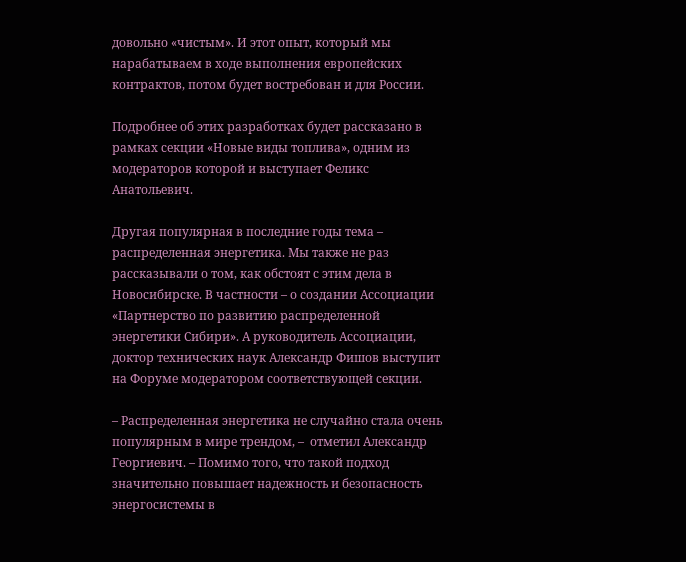довольно «чистым». И этот опыт, который мы нарабатываем в ходе выполнения европейских контрактов, потом будет востребован и для России.

Подробнее об этих разработках будет рассказано в рамках секции «Новые виды топлива», одним из модераторов которой и выступает Феликс Анатольевич.

Другая популярная в последние годы тема – распределенная энергетика. Мы также не раз рассказывали о том, как обстоят с этим дела в Новосибирске. В частности – о создании Ассоциации «Партнерство по развитию распределенной энергетики Сибири». А руководитель Ассоциации, доктор технических наук Александр Фишов выступит на Форуме модератором соответствующей секции.

– Распределенная энергетика не случайно стала очень популярным в мире трендом, –  отметил Александр Георгиевич. – Помимо того, что такой подход значительно повышает надежность и безопасность энергосистемы в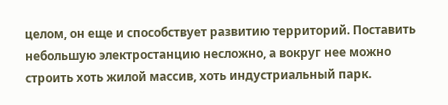целом, он еще и способствует развитию территорий. Поставить небольшую электростанцию несложно, а вокруг нее можно строить хоть жилой массив, хоть индустриальный парк.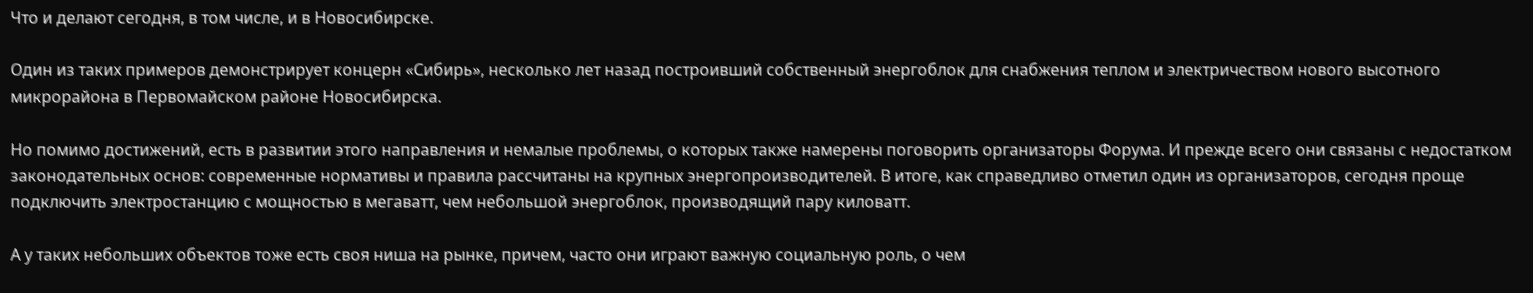Что и делают сегодня, в том числе, и в Новосибирске.

Один из таких примеров демонстрирует концерн «Сибирь», несколько лет назад построивший собственный энергоблок для снабжения теплом и электричеством нового высотного микрорайона в Первомайском районе Новосибирска.

Но помимо достижений, есть в развитии этого направления и немалые проблемы, о которых также намерены поговорить организаторы Форума. И прежде всего они связаны с недостатком законодательных основ: современные нормативы и правила рассчитаны на крупных энергопроизводителей. В итоге, как справедливо отметил один из организаторов, сегодня проще подключить электростанцию с мощностью в мегаватт, чем небольшой энергоблок, производящий пару киловатт.

А у таких небольших объектов тоже есть своя ниша на рынке, причем, часто они играют важную социальную роль, о чем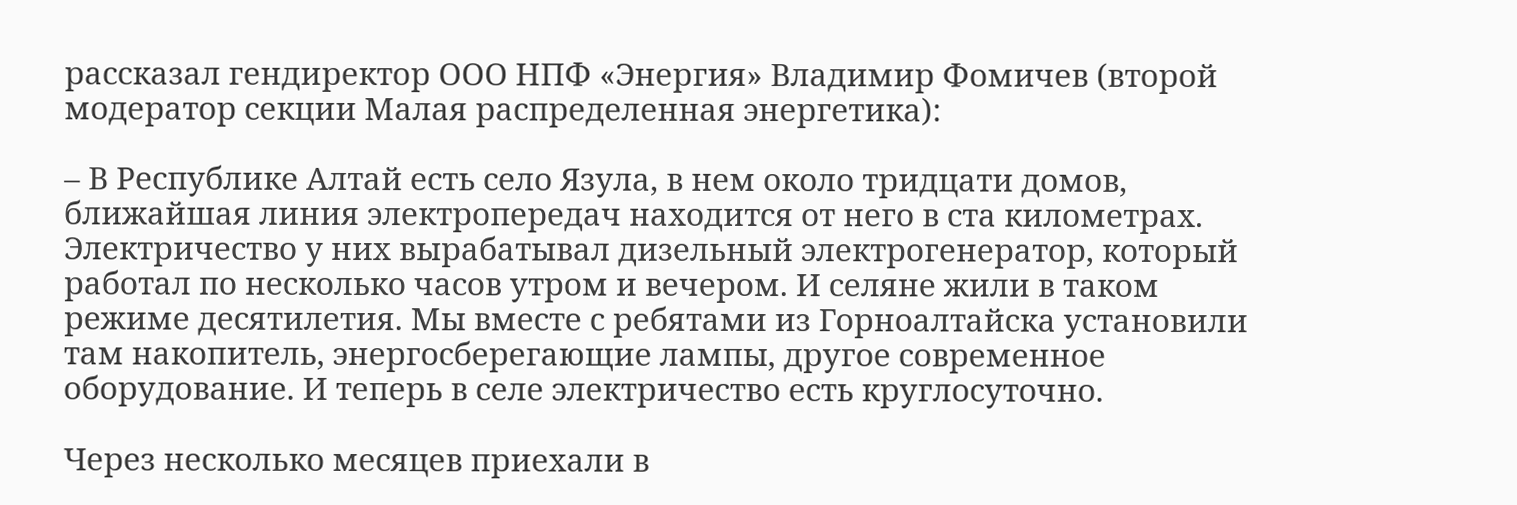рассказал гендиректор ООО НПФ «Энергия» Владимир Фомичев (второй модератор секции Малая распределенная энергетика):

– В Республике Алтай есть село Язула, в нем около тридцати домов, ближайшая линия электропередач находится от него в ста километрах. Электричество у них вырабатывал дизельный электрогенератор, который работал по несколько часов утром и вечером. И селяне жили в таком режиме десятилетия. Мы вместе с ребятами из Горноалтайска установили там накопитель, энергосберегающие лампы, другое современное оборудование. И теперь в селе электричество есть круглосуточно.

Через несколько месяцев приехали в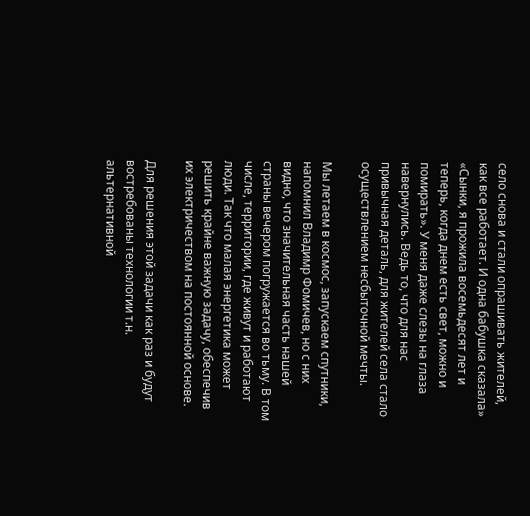село снова и стали опрашивать жителей, как все работает. И одна бабушка сказала» «Сынки, я прожила восемьдесят лет и теперь, когда днем есть свет, можно и помирать». У меня даже слезы на глаза навернулись. Ведь то, что для нас привычная деталь, для жителей села стало осуществлением несбыточной мечты.

Мы летаем в космос, запускаем спутники, напомнил Владимр Фомичев, но с них видно, что значительная часть нашей страны вечером погружается во тьму. В том числе, территории, где живут и работают люди. Так что малая энергетика может решить крайне важную задачу, обеспечив их электричеством на постоянной основе.

Для решения этой задачи как раз и будут востребованы технологии т.н. альтернативной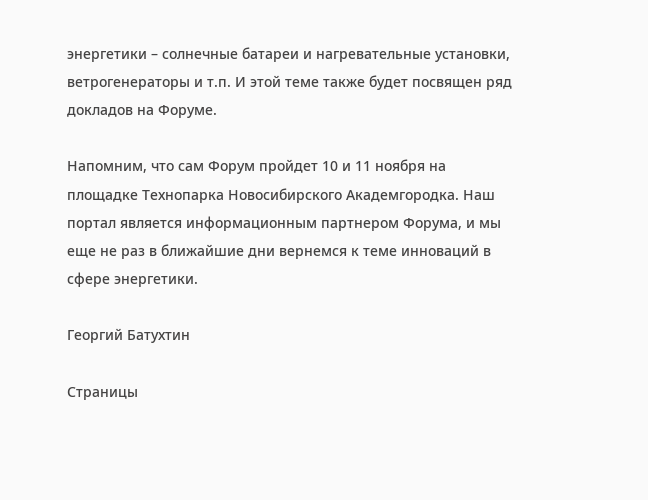энергетики – солнечные батареи и нагревательные установки, ветрогенераторы и т.п. И этой теме также будет посвящен ряд докладов на Форуме.

Напомним, что сам Форум пройдет 10 и 11 ноября на площадке Технопарка Новосибирского Академгородка. Наш портал является информационным партнером Форума, и мы еще не раз в ближайшие дни вернемся к теме инноваций в сфере энергетики.

Георгий Батухтин

Страницы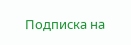Подписка на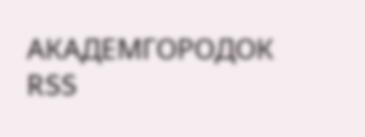АКАДЕМГОРОДОК RSS